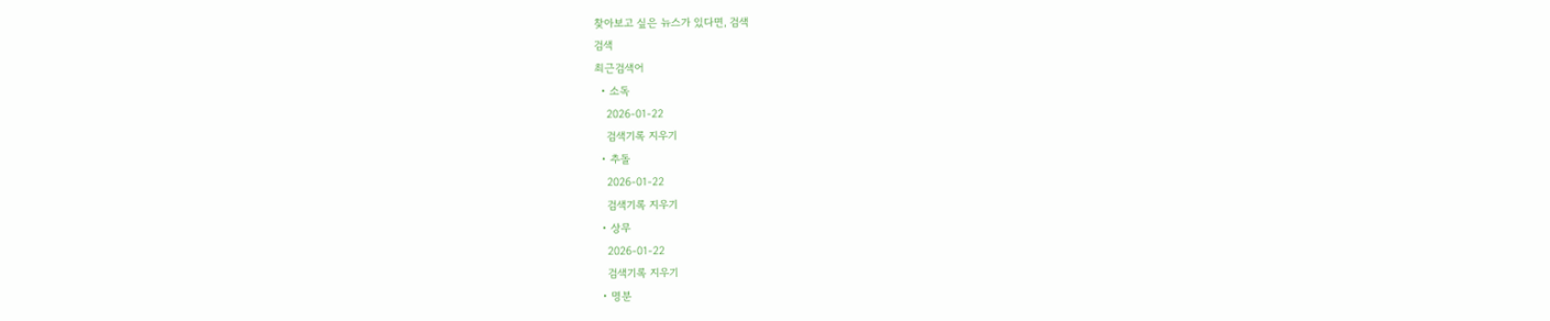찾아보고 싶은 뉴스가 있다면, 검색
검색
최근검색어
  • 소독
    2026-01-22
    검색기록 지우기
  • 추돌
    2026-01-22
    검색기록 지우기
  • 상무
    2026-01-22
    검색기록 지우기
  • 명분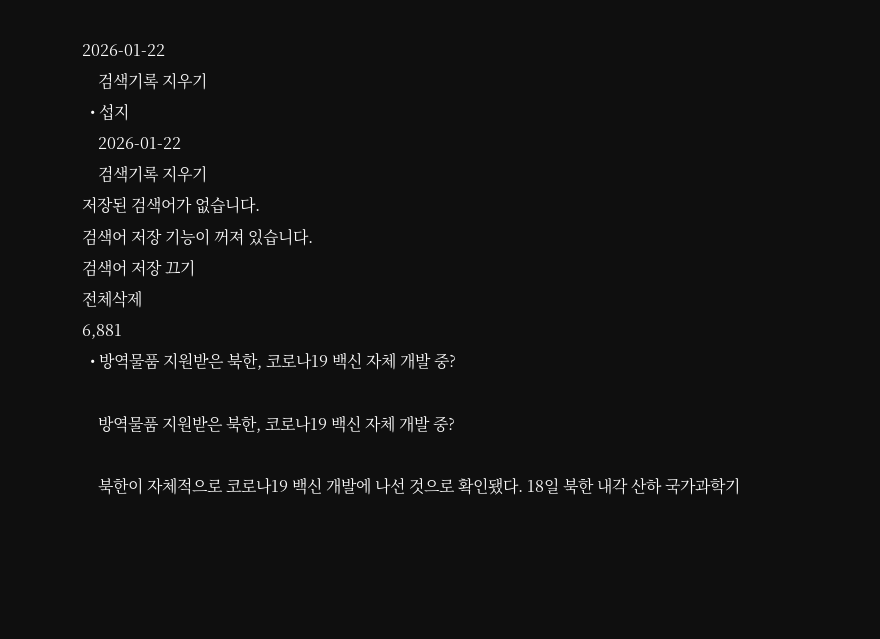2026-01-22
    검색기록 지우기
  • 섭지
    2026-01-22
    검색기록 지우기
저장된 검색어가 없습니다.
검색어 저장 기능이 꺼져 있습니다.
검색어 저장 끄기
전체삭제
6,881
  • 방역물품 지원받은 북한, 코로나19 백신 자체 개발 중?

    방역물품 지원받은 북한, 코로나19 백신 자체 개발 중?

    북한이 자체적으로 코로나19 백신 개발에 나선 것으로 확인됐다. 18일 북한 내각 산하 국가과학기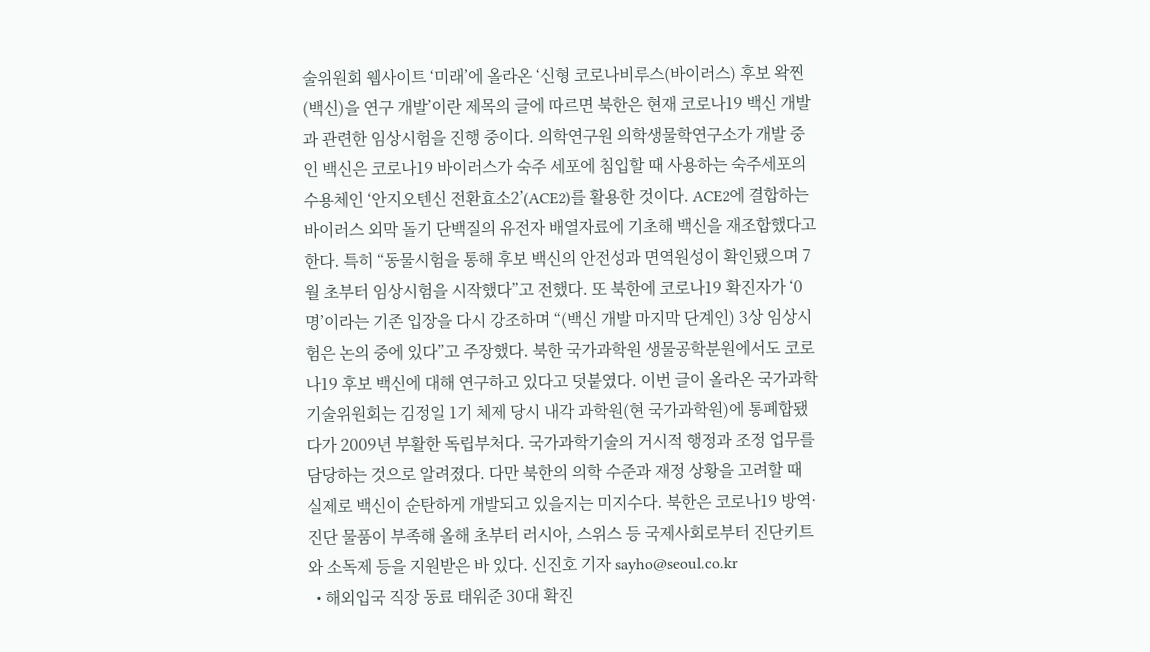술위원회 웹사이트 ‘미래’에 올라온 ‘신형 코로나비루스(바이러스) 후보 왁찐(백신)을 연구 개발’이란 제목의 글에 따르면 북한은 현재 코로나19 백신 개발과 관련한 임상시험을 진행 중이다. 의학연구원 의학생물학연구소가 개발 중인 백신은 코로나19 바이러스가 숙주 세포에 침입할 때 사용하는 숙주세포의 수용체인 ‘안지오텐신 전환효소2’(ACE2)를 활용한 것이다. ACE2에 결합하는 바이러스 외막 돌기 단백질의 유전자 배열자료에 기초해 백신을 재조합했다고 한다. 특히 “동물시험을 통해 후보 백신의 안전성과 면역원성이 확인됐으며 7월 초부터 임상시험을 시작했다”고 전했다. 또 북한에 코로나19 확진자가 ‘0명’이라는 기존 입장을 다시 강조하며 “(백신 개발 마지막 단계인) 3상 임상시험은 논의 중에 있다”고 주장했다. 북한 국가과학원 생물공학분원에서도 코로나19 후보 백신에 대해 연구하고 있다고 덧붙였다. 이번 글이 올라온 국가과학기술위원회는 김정일 1기 체제 당시 내각 과학원(현 국가과학원)에 통폐합됐다가 2009년 부활한 독립부처다. 국가과학기술의 거시적 행정과 조정 업무를 담당하는 것으로 알려졌다. 다만 북한의 의학 수준과 재정 상황을 고려할 때 실제로 백신이 순탄하게 개발되고 있을지는 미지수다. 북한은 코로나19 방역·진단 물품이 부족해 올해 초부터 러시아, 스위스 등 국제사회로부터 진단키트와 소독제 등을 지원받은 바 있다. 신진호 기자 sayho@seoul.co.kr
  • 해외입국 직장 동료 태워준 30대 확진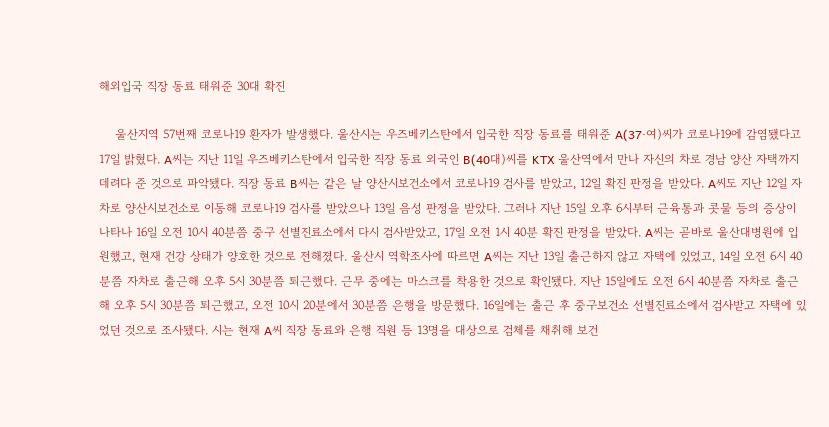해외입국 직장 동료 태워준 30대 확진

    울산지역 57번째 코로나19 환자가 발생했다. 울산시는 우즈베키스탄에서 입국한 직장 동료를 태워준 A(37·여)씨가 코로나19에 감염됐다고 17일 밝혔다. A씨는 지난 11일 우즈베키스탄에서 입국한 직장 동료 외국인 B(40대)씨를 KTX 울산역에서 만나 자신의 차로 경남 양산 자택까지 데려다 준 것으로 파악됐다. 직장 동료 B씨는 같은 날 양산시보건소에서 코로나19 검사를 받았고, 12일 확진 판정을 받았다. A씨도 지난 12일 자차로 양산시보건소로 이동해 코로나19 검사를 받았으나 13일 음성 판정을 받았다. 그러나 지난 15일 오후 6시부터 근육통과 콧물 등의 증상이 나타나 16일 오전 10시 40분쯤 중구 선별진료소에서 다시 검사받았고, 17일 오전 1시 40분 확진 판정을 받았다. A씨는 곧바로 울산대병원에 입원했고, 현재 건강 상태가 양호한 것으로 전해졌다. 울산시 역학조사에 따르면 A씨는 지난 13일 출근하지 않고 자택에 있었고, 14일 오전 6시 40분쯤 자차로 출근해 오후 5시 30분쯤 퇴근했다. 근무 중에는 마스크를 착용한 것으로 확인됐다. 지난 15일에도 오전 6시 40분쯤 자차로 출근해 오후 5시 30분쯤 퇴근했고, 오전 10시 20분에서 30분쯤 은행을 방문했다. 16일에는 출근 후 중구보건소 선별진료소에서 검사받고 자택에 있었던 것으로 조사됐다. 시는 현재 A씨 직장 동료와 은행 직원 등 13명을 대상으로 검체를 채취해 보건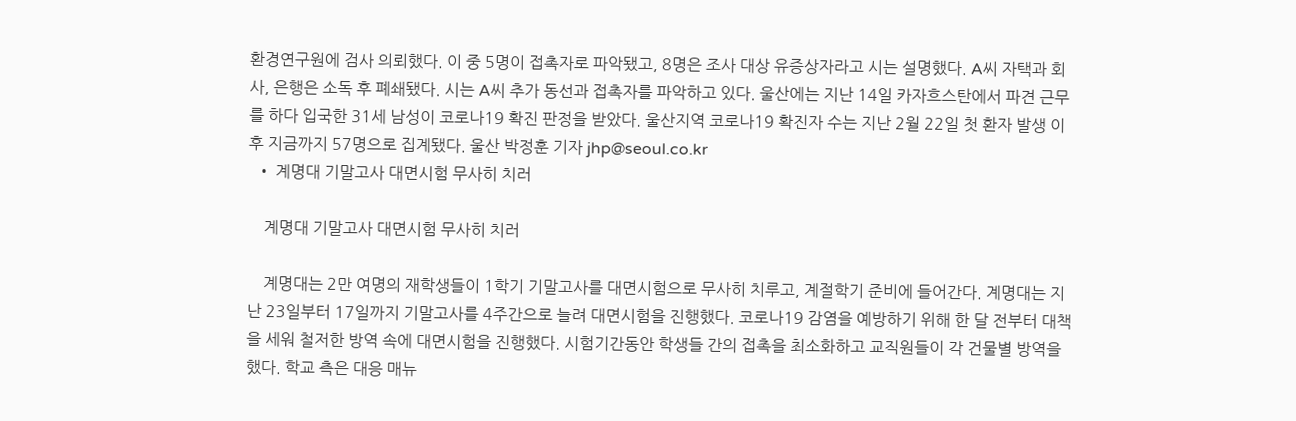환경연구원에 검사 의뢰했다. 이 중 5명이 접촉자로 파악됐고, 8명은 조사 대상 유증상자라고 시는 설명했다. A씨 자택과 회사, 은행은 소독 후 폐쇄됐다. 시는 A씨 추가 동선과 접촉자를 파악하고 있다. 울산에는 지난 14일 카자흐스탄에서 파견 근무를 하다 입국한 31세 남성이 코로나19 확진 판정을 받았다. 울산지역 코로나19 확진자 수는 지난 2월 22일 첫 환자 발생 이후 지금까지 57명으로 집계됐다. 울산 박정훈 기자 jhp@seoul.co.kr
  • 계명대 기말고사 대면시험 무사히 치러

    계명대 기말고사 대면시험 무사히 치러

    계명대는 2만 여명의 재학생들이 1학기 기말고사를 대면시험으로 무사히 치루고, 계절학기 준비에 들어간다. 계명대는 지난 23일부터 17일까지 기말고사를 4주간으로 늘려 대면시험을 진행했다. 코로나19 감염을 예방하기 위해 한 달 전부터 대책을 세워 철저한 방역 속에 대면시험을 진행했다. 시험기간동안 학생들 간의 접촉을 최소화하고 교직원들이 각 건물별 방역을 했다. 학교 측은 대응 매뉴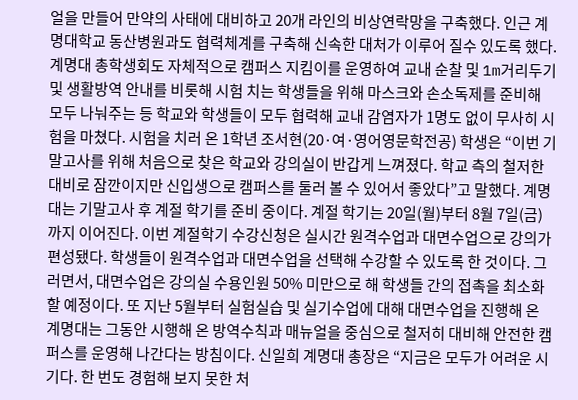얼을 만들어 만약의 사태에 대비하고 20개 라인의 비상연락망을 구축했다. 인근 계명대학교 동산병원과도 협력체계를 구축해 신속한 대처가 이루어 질수 있도록 했다. 계명대 총학생회도 자체적으로 캠퍼스 지킴이를 운영하여 교내 순찰 및 1m거리두기 및 생활방역 안내를 비롯해 시험 치는 학생들을 위해 마스크와 손소독제를 준비해 모두 나눠주는 등 학교와 학생들이 모두 협력해 교내 감염자가 1명도 없이 무사히 시험을 마쳤다. 시험을 치러 온 1학년 조서현(20·여·영어영문학전공) 학생은 “이번 기말고사를 위해 처음으로 찾은 학교와 강의실이 반갑게 느껴졌다. 학교 측의 철저한 대비로 잠깐이지만 신입생으로 캠퍼스를 둘러 볼 수 있어서 좋았다”고 말했다. 계명대는 기말고사 후 계절 학기를 준비 중이다. 계절 학기는 20일(월)부터 8월 7일(금)까지 이어진다. 이번 계절학기 수강신청은 실시간 원격수업과 대면수업으로 강의가 편성됐다. 학생들이 원격수업과 대면수업을 선택해 수강할 수 있도록 한 것이다. 그러면서, 대면수업은 강의실 수용인원 50% 미만으로 해 학생들 간의 접촉을 최소화 할 예정이다. 또 지난 5월부터 실험실습 및 실기수업에 대해 대면수업을 진행해 온 계명대는 그동안 시행해 온 방역수칙과 매뉴얼을 중심으로 철저히 대비해 안전한 캠퍼스를 운영해 나간다는 방침이다. 신일희 계명대 총장은 “지금은 모두가 어려운 시기다. 한 번도 경험해 보지 못한 처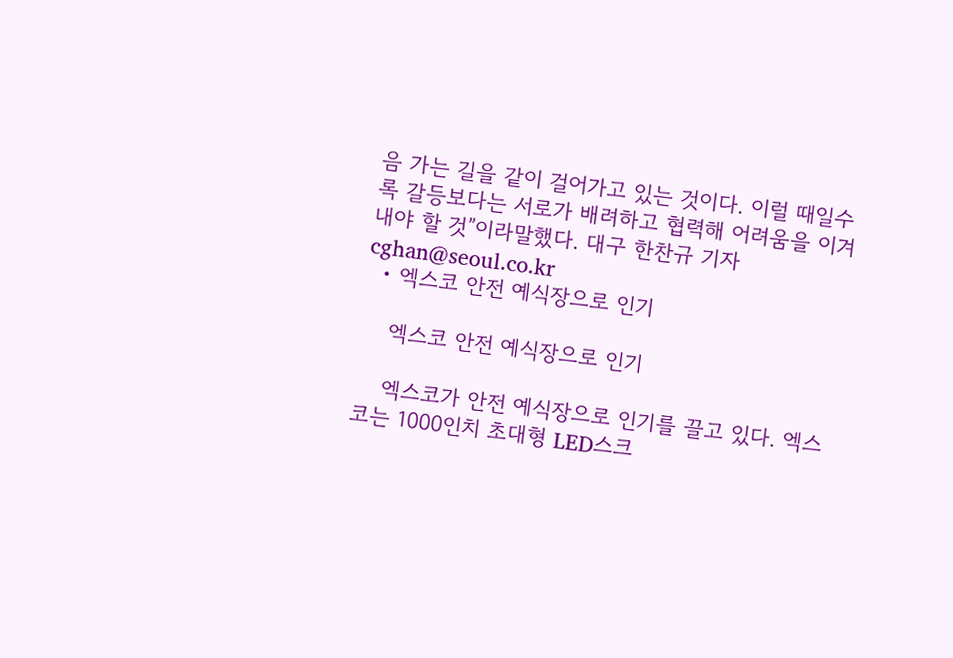음 가는 길을 같이 걸어가고 있는 것이다. 이럴 때일수록 갈등보다는 서로가 배려하고 협력해 어려움을 이겨내야 할 것”이라말했다. 대구 한찬규 기자 cghan@seoul.co.kr
  • 엑스코 안전 예식장으로 인기

    엑스코 안전 예식장으로 인기

    엑스코가 안전 예식장으로 인기를 끌고 있다. 엑스코는 1000인치 초대형 LED스크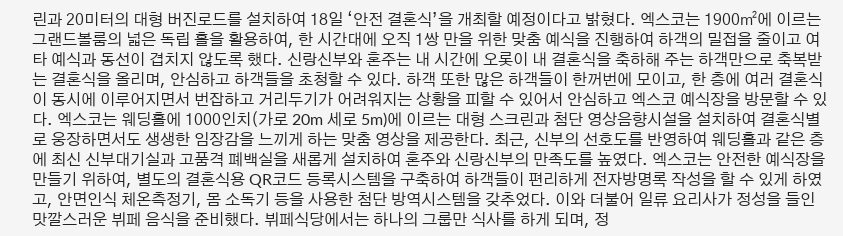린과 20미터의 대형 버진로드를 설치하여 18일 ‘안전 결혼식’을 개최할 예정이다고 밝혔다. 엑스코는 1900㎡에 이르는 그랜드볼룸의 넓은 독립 홀을 활용하여, 한 시간대에 오직 1쌍 만을 위한 맞춤 예식을 진행하여 하객의 밀접을 줄이고 여타 예식과 동선이 겹치지 않도록 했다. 신랑신부와 혼주는 내 시간에 오롯이 내 결혼식을 축하해 주는 하객만으로 축복받는 결혼식을 올리며, 안심하고 하객들을 초청할 수 있다. 하객 또한 많은 하객들이 한꺼번에 모이고, 한 층에 여러 결혼식이 동시에 이루어지면서 번잡하고 거리두기가 어려워지는 상황을 피할 수 있어서 안심하고 엑스코 예식장을 방문할 수 있다. 엑스코는 웨딩홀에 1000인치(가로 20m 세로 5m)에 이르는 대형 스크린과 첨단 영상음향시설을 설치하여 결혼식별로 웅장하면서도 생생한 임장감을 느끼게 하는 맞춤 영상을 제공한다. 최근, 신부의 선호도를 반영하여 웨딩홀과 같은 층에 최신 신부대기실과 고품격 폐백실을 새롭게 설치하여 혼주와 신랑신부의 만족도를 높였다. 엑스코는 안전한 예식장을 만들기 위하여, 별도의 결혼식용 QR코드 등록시스템을 구축하여 하객들이 편리하게 전자방명록 작성을 할 수 있게 하였고, 안면인식 체온측정기, 몸 소독기 등을 사용한 첨단 방역시스템을 갖추었다. 이와 더불어 일류 요리사가 정성을 들인 맛깔스러운 뷔페 음식을 준비했다. 뷔페식당에서는 하나의 그룹만 식사를 하게 되며, 정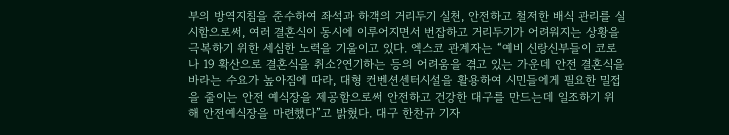부의 방역지침을 준수하여 좌석과 하객의 거리두기 실천, 안전하고 철저한 배식 관리를 실시함으로써, 여러 결혼식이 동시에 이루어지면서 번잡하고 거리두기가 어려워지는 상황을 극복하기 위한 세심한 노력을 기울이고 있다. 엑스코 관계자는 “예비 신랑신부들이 코로나 19 확산으로 결혼식을 취소?연기하는 등의 어려움을 겪고 있는 가운데 안전 결혼식을 바라는 수요가 높아짐에 따라, 대형 컨벤션센터시설을 활용하여 시민들에게 필요한 밀접을 줄이는 안전 예식장을 제공함으로써 안전하고 건강한 대구를 만드는데 일조하기 위해 안전예식장을 마련했다”고 밝혔다. 대구 한찬규 기자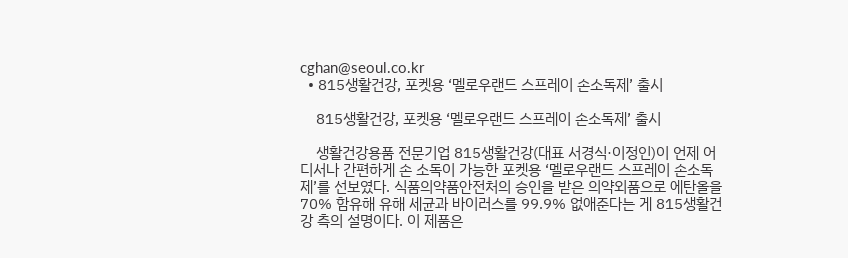cghan@seoul.co.kr
  • 815생활건강, 포켓용 ‘멜로우랜드 스프레이 손소독제’ 출시

    815생활건강, 포켓용 ‘멜로우랜드 스프레이 손소독제’ 출시

    생활건강용품 전문기업 815생활건강(대표 서경식·이정인)이 언제 어디서나 간편하게 손 소독이 가능한 포켓용 ‘멜로우랜드 스프레이 손소독제’를 선보였다. 식품의약품안전처의 승인을 받은 의약외품으로 에탄올을 70% 함유해 유해 세균과 바이러스를 99.9% 없애준다는 게 815생활건강 측의 설명이다. 이 제품은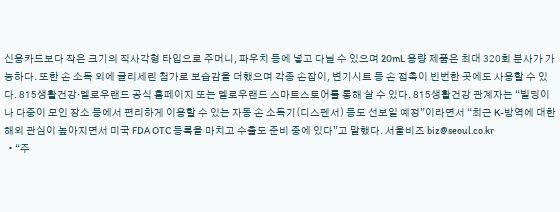신용카드보다 작은 크기의 직사각형 타입으로 주머니, 파우치 등에 넣고 다닐 수 있으며 20mL 용량 제품은 최대 320회 분사가 가능하다. 또한 손 소독 외에 글리세린 첨가로 보습감을 더했으며 각종 손잡이, 변기시트 등 손 접촉이 빈번한 곳에도 사용할 수 있다. 815생활건강·멜로우랜드 공식 홈페이지 또는 멜로우랜드 스마트스토어를 통해 살 수 있다. 815생활건강 관계자는 “빌딩이나 다중이 모인 장소 등에서 편리하게 이용할 수 있는 자동 손 소독기(디스펜서) 등도 선보일 예정”이라면서 “최근 K-방역에 대한 해외 관심이 높아지면서 미국 FDA OTC 등록을 마치고 수출도 준비 중에 있다”고 말했다. 서울비즈 biz@seoul.co.kr
  • “주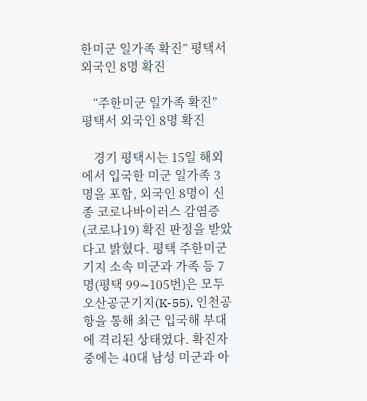한미군 일가족 확진” 평택서 외국인 8명 확진

    “주한미군 일가족 확진” 평택서 외국인 8명 확진

    경기 평택시는 15일 해외에서 입국한 미군 일가족 3명을 포함, 외국인 8명이 신종 코로나바이러스 감염증(코로나19) 확진 판정을 받았다고 밝혔다. 평택 주한미군기지 소속 미군과 가족 등 7명(평택 99∼105번)은 모두 오산공군기지(K-55), 인천공항을 통해 최근 입국해 부대에 격리된 상태였다. 확진자 중에는 40대 남성 미군과 아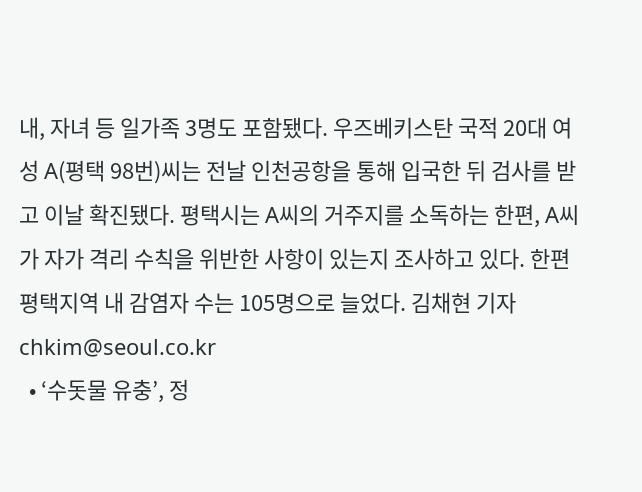내, 자녀 등 일가족 3명도 포함됐다. 우즈베키스탄 국적 20대 여성 A(평택 98번)씨는 전날 인천공항을 통해 입국한 뒤 검사를 받고 이날 확진됐다. 평택시는 A씨의 거주지를 소독하는 한편, A씨가 자가 격리 수칙을 위반한 사항이 있는지 조사하고 있다. 한편 평택지역 내 감염자 수는 105명으로 늘었다. 김채현 기자 chkim@seoul.co.kr
  • ‘수돗물 유충’, 정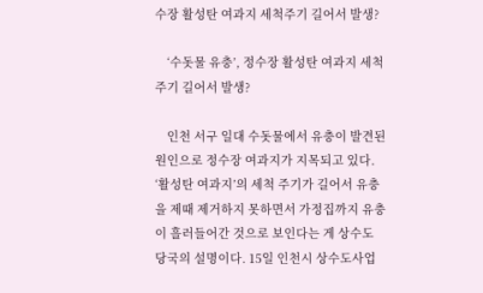수장 활성탄 여과지 세척주기 길어서 발생?

    ‘수돗물 유충’, 정수장 활성탄 여과지 세척주기 길어서 발생?

    인천 서구 일대 수돗물에서 유충이 발견된 원인으로 정수장 여과지가 지목되고 있다. ‘활성탄 여과지’의 세척 주기가 길어서 유충을 제때 제거하지 못하면서 가정집까지 유충이 흘러들어간 것으로 보인다는 게 상수도 당국의 설명이다. 15일 인천시 상수도사업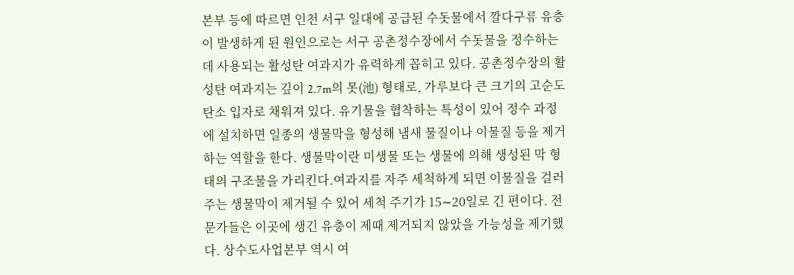본부 등에 따르면 인천 서구 일대에 공급된 수돗물에서 깔다구류 유충이 발생하게 된 원인으로는 서구 공촌정수장에서 수돗물을 정수하는 데 사용되는 활성탄 여과지가 유력하게 꼽히고 있다. 공촌정수장의 활성탄 여과지는 깊이 2.7m의 못(池) 형태로, 가루보다 큰 크기의 고순도 탄소 입자로 채워져 있다. 유기물을 협착하는 특성이 있어 정수 과정에 설치하면 일종의 생물막을 형성해 냄새 물질이나 이물질 등을 제거하는 역할을 한다. 생물막이란 미생물 또는 생물에 의해 생성된 막 형태의 구조물을 가리킨다.여과지를 자주 세척하게 되면 이물질을 걸러주는 생물막이 제거될 수 있어 세척 주기가 15∼20일로 긴 편이다. 전문가들은 이곳에 생긴 유충이 제때 제거되지 않았을 가능성을 제기했다. 상수도사업본부 역시 여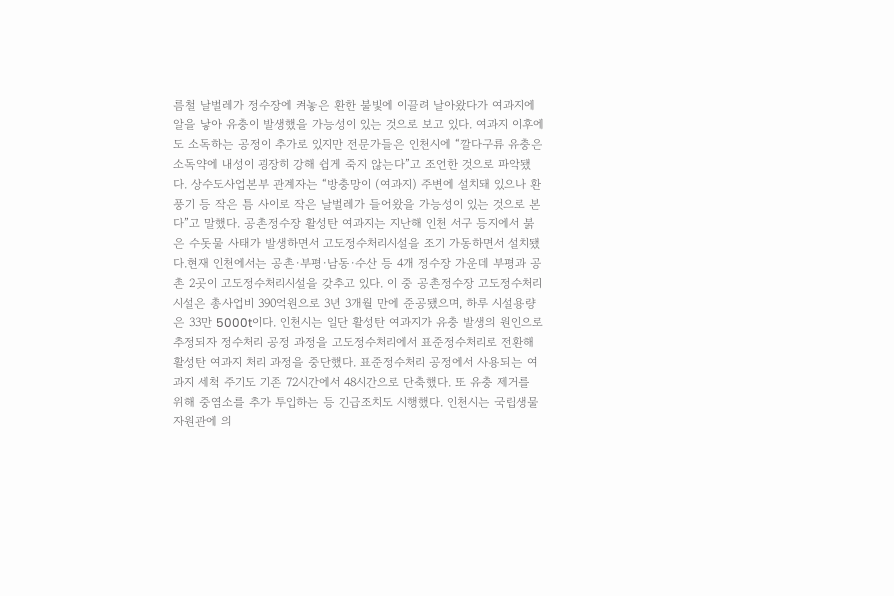름철 날벌레가 정수장에 켜놓은 환한 불빛에 이끌려 날아왔다가 여과지에 알을 낳아 유충이 발생했을 가능성이 있는 것으로 보고 있다. 여과지 이후에도 소독하는 공정이 추가로 있지만 전문가들은 인천시에 “깔다구류 유충은 소독약에 내성이 굉장히 강해 쉽게 죽지 않는다”고 조언한 것으로 파악됐다. 상수도사업본부 관계자는 “방충망이 (여과지) 주변에 설치돼 있으나 환풍기 등 작은 틈 사이로 작은 날벌레가 들어왔을 가능성이 있는 것으로 본다”고 말했다. 공촌정수장 활성탄 여과지는 지난해 인천 서구 등지에서 붉은 수돗물 사태가 발생하면서 고도정수처리시설을 조기 가동하면서 설치됐다.현재 인천에서는 공촌·부평·남동·수산 등 4개 정수장 가운데 부평과 공촌 2곳이 고도정수처리시설을 갖추고 있다. 이 중 공촌정수장 고도정수처리시설은 총사업비 390억원으로 3년 3개월 만에 준공됐으며, 하루 시설용량은 33만 5000t이다. 인천시는 일단 활성탄 여과지가 유충 발생의 원인으로 추정되자 정수처리 공정 과정을 고도정수처리에서 표준정수처리로 전환해 활성탄 여과지 처리 과정을 중단했다. 표준정수처리 공정에서 사용되는 여과지 세척 주기도 기존 72시간에서 48시간으로 단축했다. 또 유충 제거를 위해 중염소를 추가 투입하는 등 긴급조치도 시행했다. 인천시는 국립생물자원관에 의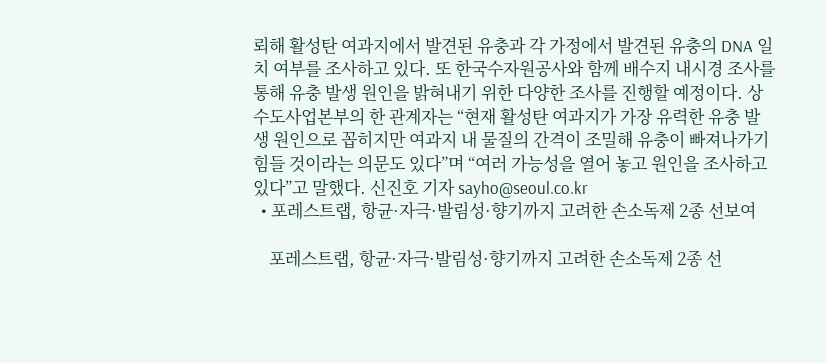뢰해 활성탄 여과지에서 발견된 유충과 각 가정에서 발견된 유충의 DNA 일치 여부를 조사하고 있다. 또 한국수자원공사와 함께 배수지 내시경 조사를 통해 유충 발생 원인을 밝혀내기 위한 다양한 조사를 진행할 예정이다. 상수도사업본부의 한 관계자는 “현재 활성탄 여과지가 가장 유력한 유충 발생 원인으로 꼽히지만 여과지 내 물질의 간격이 조밀해 유충이 빠져나가기 힘들 것이라는 의문도 있다”며 “여러 가능성을 열어 놓고 원인을 조사하고 있다”고 말했다. 신진호 기자 sayho@seoul.co.kr
  • 포레스트랩, 항균·자극·발림성·향기까지 고려한 손소독제 2종 선보여

    포레스트랩, 항균·자극·발림성·향기까지 고려한 손소독제 2종 선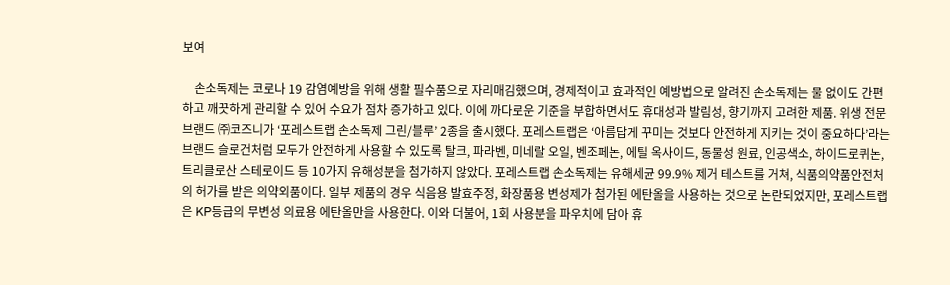보여

    손소독제는 코로나 19 감염예방을 위해 생활 필수품으로 자리매김했으며, 경제적이고 효과적인 예방법으로 알려진 손소독제는 물 없이도 간편하고 깨끗하게 관리할 수 있어 수요가 점차 증가하고 있다. 이에 까다로운 기준을 부합하면서도 휴대성과 발림성, 향기까지 고려한 제품. 위생 전문 브랜드 ㈜코즈니가 ‘포레스트랩 손소독제 그린/블루’ 2종을 출시했다. 포레스트랩은 ‘아름답게 꾸미는 것보다 안전하게 지키는 것이 중요하다’라는 브랜드 슬로건처럼 모두가 안전하게 사용할 수 있도록 탈크, 파라벤, 미네랄 오일, 벤조페논, 에틸 옥사이드, 동물성 원료, 인공색소, 하이드로퀴논, 트리클로산 스테로이드 등 10가지 유해성분을 첨가하지 않았다. 포레스트랩 손소독제는 유해세균 99.9% 제거 테스트를 거쳐, 식품의약품안전처의 허가를 받은 의약외품이다. 일부 제품의 경우 식음용 발효주정, 화장품용 변성제가 첨가된 에탄올을 사용하는 것으로 논란되었지만, 포레스트랩은 KP등급의 무변성 의료용 에탄올만을 사용한다. 이와 더불어, 1회 사용분을 파우치에 담아 휴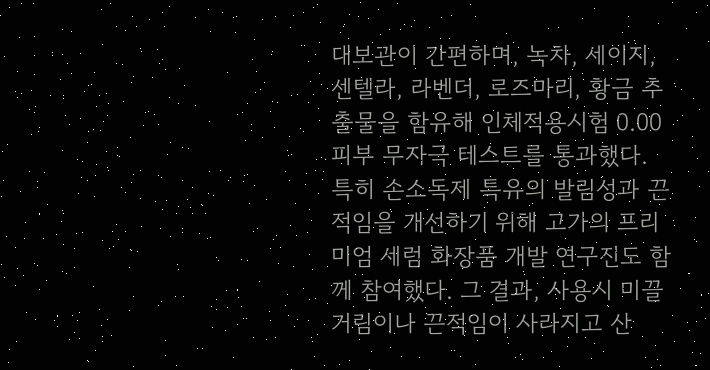대보관이 간편하며, 녹차, 세이지, 센텔라, 라벤더, 로즈마리, 황금 추출물을 함유해 인체적용시험 0.00 피부 무자극 테스트를 통과했다. 특히 손소독제 특유의 발림성과 끈적임을 개선하기 위해 고가의 프리미엄 세럼 화장품 개발 연구진도 함께 참여했다. 그 결과, 사용시 미끌거림이나 끈적임이 사라지고 산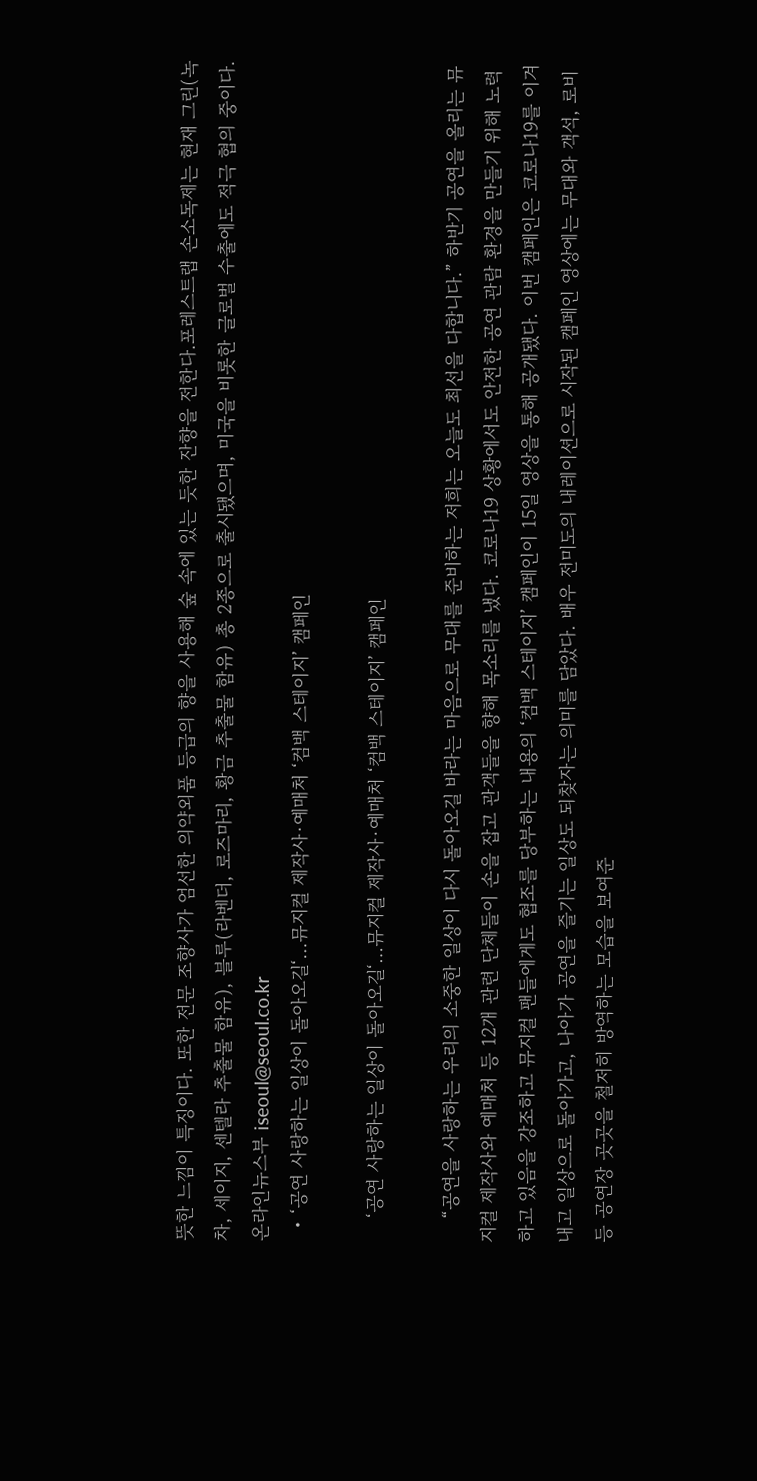뜻한 느낌이 특징이다. 또한 전문 조향사가 엄선한 의약외품 등급의 향을 사용해 숲 속에 있는 듯한 잔향을 전한다.포레스트랩 손소독제는 현재 그린(녹차, 세이지, 센텔라 추출물 함유), 블루(라벤더, 로즈마리, 황금 추출물 함유) 총 2종으로 출시됐으며, 미국을 비롯한 글로벌 수출에도 적극 협의 중이다. 온라인뉴스부 iseoul@seoul.co.kr
  • ‘공연 사랑하는 일상이 돌아오길‘…뮤지컬 제작사·예매처 ‘컴백 스테이지’ 캠페인

    ‘공연 사랑하는 일상이 돌아오길‘…뮤지컬 제작사·예매처 ‘컴백 스테이지’ 캠페인

    “공연을 사랑하는 우리의 소중한 일상이 다시 돌아오길 바라는 마음으로 무대를 준비하는 저희는 오늘도 최선을 다합니다.” 하반기 공연을 올리는 뮤지컬 제작사와 예매처 등 12개 관련 단체들이 손을 잡고 관객들을 향해 목소리를 냈다. 코로나19 상황에서도 안전한 공연 관람 환경을 만들기 위해 노력하고 있음을 강조하고 뮤지컬 팬들에게도 협조를 당부하는 내용의 ‘컴백 스테이지’ 캠페인이 15일 영상을 통해 공개됐다. 이번 캠페인은 코로나19를 이겨내고 일상으로 돌아가고, 나아가 공연을 즐기는 일상도 되찾자는 의미를 담았다. 배우 전미도의 내레이션으로 시작된 캠페인 영상에는 무대와 객석, 로비 등 공연장 곳곳을 철저히 방역하는 모습을 보여준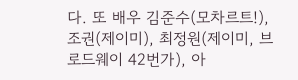다. 또 배우 김준수(모차르트!), 조권(제이미), 최정원(제이미, 브로드웨이 42번가), 아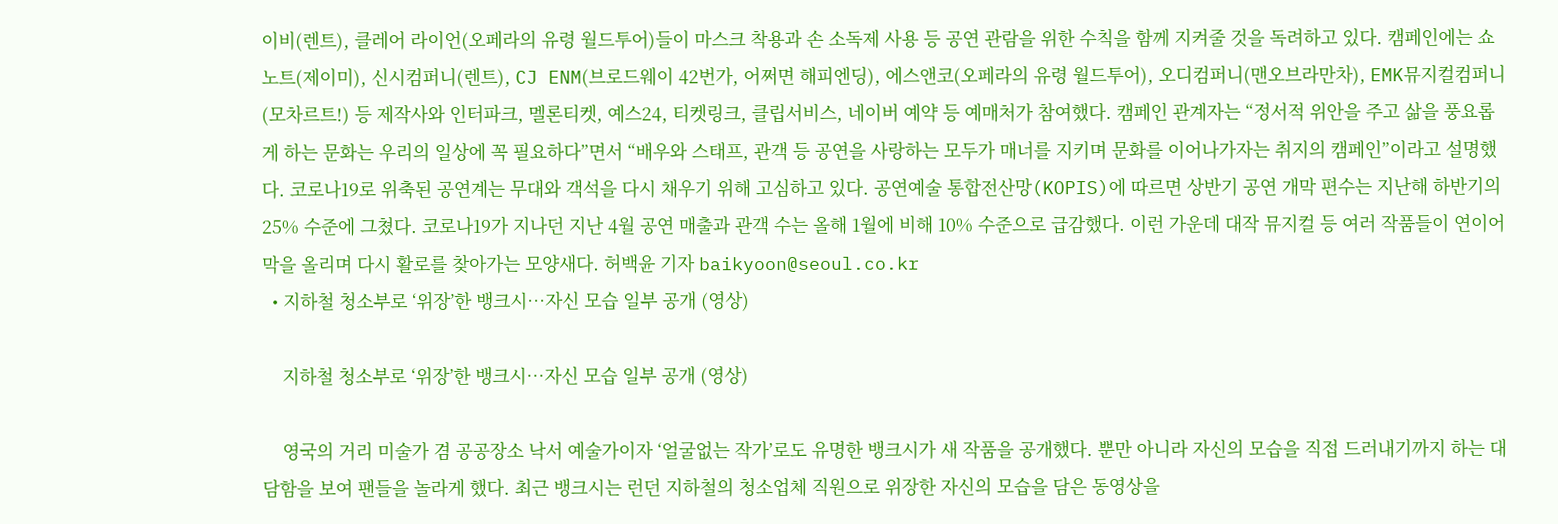이비(렌트), 클레어 라이언(오페라의 유령 월드투어)들이 마스크 착용과 손 소독제 사용 등 공연 관람을 위한 수칙을 함께 지켜줄 것을 독려하고 있다. 캠페인에는 쇼노트(제이미), 신시컴퍼니(렌트), CJ ENM(브로드웨이 42번가, 어쩌면 해피엔딩), 에스앤코(오페라의 유령 월드투어), 오디컴퍼니(맨오브라만차), EMK뮤지컬컴퍼니(모차르트!) 등 제작사와 인터파크, 멜론티켓, 예스24, 티켓링크, 클립서비스, 네이버 예약 등 예매처가 참여했다. 캠페인 관계자는 “정서적 위안을 주고 삶을 풍요롭게 하는 문화는 우리의 일상에 꼭 필요하다”면서 “배우와 스태프, 관객 등 공연을 사랑하는 모두가 매너를 지키며 문화를 이어나가자는 취지의 캠페인”이라고 설명했다. 코로나19로 위축된 공연계는 무대와 객석을 다시 채우기 위해 고심하고 있다. 공연예술 통합전산망(KOPIS)에 따르면 상반기 공연 개막 편수는 지난해 하반기의 25% 수준에 그쳤다. 코로나19가 지나던 지난 4월 공연 매출과 관객 수는 올해 1월에 비해 10% 수준으로 급감했다. 이런 가운데 대작 뮤지컬 등 여러 작품들이 연이어 막을 올리며 다시 활로를 찾아가는 모양새다. 허백윤 기자 baikyoon@seoul.co.kr
  • 지하철 청소부로 ‘위장’한 뱅크시…자신 모습 일부 공개 (영상)

    지하철 청소부로 ‘위장’한 뱅크시…자신 모습 일부 공개 (영상)

    영국의 거리 미술가 겸 공공장소 낙서 예술가이자 ‘얼굴없는 작가’로도 유명한 뱅크시가 새 작품을 공개했다. 뿐만 아니라 자신의 모습을 직접 드러내기까지 하는 대담함을 보여 팬들을 놀라게 했다. 최근 뱅크시는 런던 지하철의 청소업체 직원으로 위장한 자신의 모습을 담은 동영상을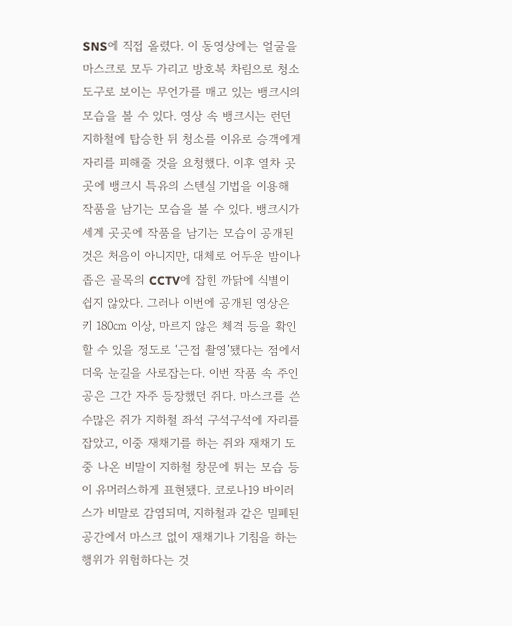SNS에 직접 올렸다. 이 동영상에는 얼굴을 마스크로 모두 가리고 방호복 차림으로 청소 도구로 보이는 무언가를 매고 있는 뱅크시의 모습을 볼 수 있다. 영상 속 뱅크시는 런던 지하철에 탑승한 뒤 청소를 이유로 승객에게 자리를 피해줄 것을 요청했다. 이후 열차 곳곳에 뱅크시 특유의 스텐실 기법을 이용해 작품을 남기는 모습을 볼 수 있다. 뱅크시가 세계 곳곳에 작품을 남기는 모습이 공개된 것은 처음이 아니지만, 대체로 어두운 밤이나 좁은 골목의 CCTV에 잡힌 까닭에 식별이 쉽지 않았다. 그러나 이번에 공개된 영상은 키 180㎝ 이상, 마르지 않은 체격 등을 확인할 수 있을 정도로 ‘근접 촬영’됐다는 점에서 더욱 눈길을 사로잡는다. 이번 작품 속 주인공은 그간 자주 등장했던 쥐다. 마스크를 쓴 수많은 쥐가 지하철 좌석 구석구석에 자리를 잡았고, 이중 재채기를 하는 쥐와 재채기 도중 나온 비말이 지하철 창문에 튀는 모습 등이 유머러스하게 표현됐다. 코로나19 바이러스가 비말로 감염되며, 지하철과 같은 밀폐된 공간에서 마스크 없이 재채기나 기침을 하는 행위가 위험하다는 것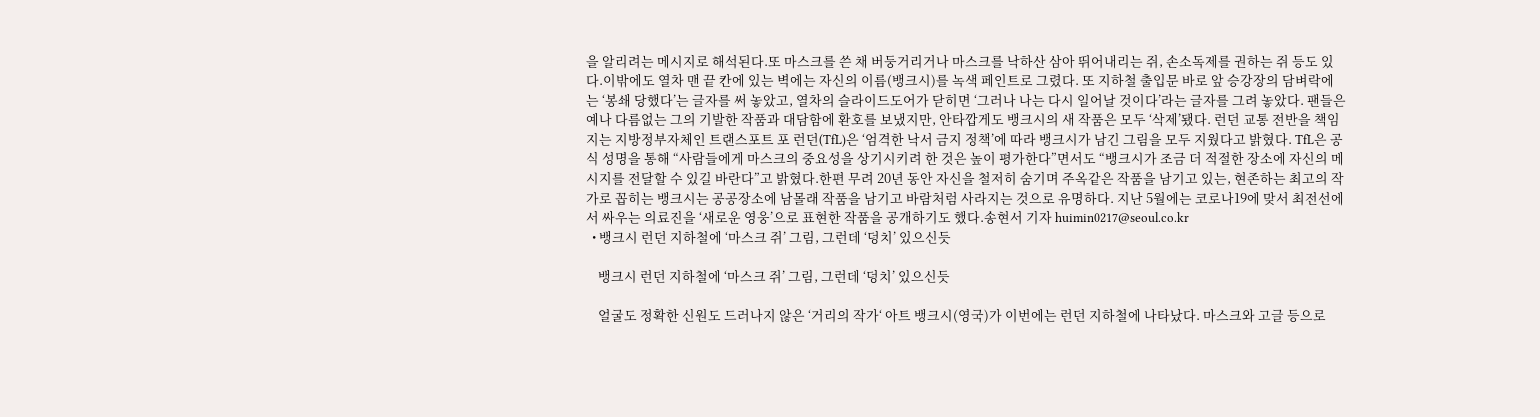을 알리려는 메시지로 해석된다.또 마스크를 쓴 채 버둥거리거나 마스크를 낙하산 삼아 뛰어내리는 쥐, 손소독제를 권하는 쥐 등도 있다.이밖에도 열차 맨 끝 칸에 있는 벽에는 자신의 이름(뱅크시)를 녹색 페인트로 그렸다. 또 지하철 출입문 바로 앞 승강장의 담벼락에는 ‘봉쇄 당했다’는 글자를 써 놓았고, 열차의 슬라이드도어가 닫히면 ‘그러나 나는 다시 일어날 것이다’라는 글자를 그려 놓았다. 팬들은 예나 다름없는 그의 기발한 작품과 대담함에 환호를 보냈지만, 안타깝게도 뱅크시의 새 작품은 모두 ‘삭제’됐다. 런던 교통 전반을 책임지는 지방정부자체인 트랜스포트 포 런던(TfL)은 ‘엄격한 낙서 금지 정책’에 따라 뱅크시가 남긴 그림을 모두 지웠다고 밝혔다. TfL은 공식 성명을 통해 “사람들에게 마스크의 중요성을 상기시키려 한 것은 높이 평가한다”면서도 “뱅크시가 조금 더 적절한 장소에 자신의 메시지를 전달할 수 있길 바란다”고 밝혔다.한편 무려 20년 동안 자신을 철저히 숨기며 주옥같은 작품을 남기고 있는, 현존하는 최고의 작가로 꼽히는 뱅크시는 공공장소에 남몰래 작품을 남기고 바람처럼 사라지는 것으로 유명하다. 지난 5월에는 코로나19에 맞서 최전선에서 싸우는 의료진을 ‘새로운 영웅’으로 표현한 작품을 공개하기도 했다.송현서 기자 huimin0217@seoul.co.kr
  • 뱅크시 런던 지하철에 ‘마스크 쥐’ 그림, 그런데 ‘덩치’ 있으신듯

    뱅크시 런던 지하철에 ‘마스크 쥐’ 그림, 그런데 ‘덩치’ 있으신듯

    얼굴도 정확한 신원도 드러나지 않은 ‘거리의 작가‘ 아트 뱅크시(영국)가 이번에는 런던 지하철에 나타났다. 마스크와 고글 등으로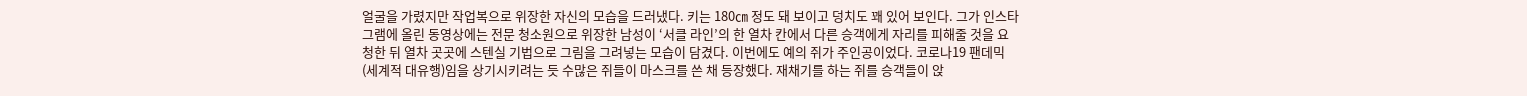얼굴을 가렸지만 작업복으로 위장한 자신의 모습을 드러냈다. 키는 180㎝ 정도 돼 보이고 덩치도 꽤 있어 보인다. 그가 인스타그램에 올린 동영상에는 전문 청소원으로 위장한 남성이 ‘서클 라인’의 한 열차 칸에서 다른 승객에게 자리를 피해줄 것을 요청한 뒤 열차 곳곳에 스텐실 기법으로 그림을 그려넣는 모습이 담겼다. 이번에도 예의 쥐가 주인공이었다. 코로나19 팬데믹(세계적 대유행)임을 상기시키려는 듯 수많은 쥐들이 마스크를 쓴 채 등장했다. 재채기를 하는 쥐를 승객들이 앉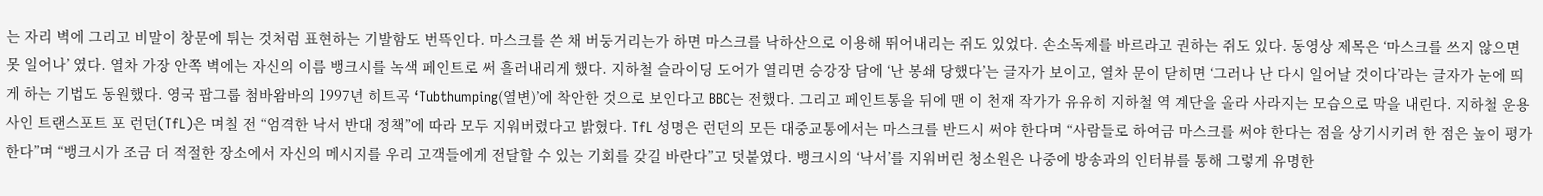는 자리 벽에 그리고 비말이 창문에 튀는 것처럼 표현하는 기발함도 번뜩인다. 마스크를 쓴 채 버둥거리는가 하면 마스크를 낙하산으로 이용해 뛰어내리는 쥐도 있었다. 손소독제를 바르라고 권하는 쥐도 있다. 동영상 제목은 ‘마스크를 쓰지 않으면 못 일어나’ 였다. 열차 가장 안쪽 벽에는 자신의 이름 뱅크시를 녹색 페인트로 써 흘러내리게 했다. 지하철 슬라이딩 도어가 열리면 승강장 담에 ‘난 봉쇄 당했다’는 글자가 보이고, 열차 문이 닫히면 ‘그러나 난 다시 일어날 것이다’라는 글자가 눈에 띄게 하는 기법도 동원했다. 영국 팝그룹 첨바왐바의 1997년 히트곡 ‘Tubthumping(열변)’에 착안한 것으로 보인다고 BBC는 전했다. 그리고 페인트통을 뒤에 맨 이 천재 작가가 유유히 지하철 역 계단을 올라 사라지는 모습으로 막을 내린다. 지하철 운용사인 트랜스포트 포 런던(TfL)은 며칠 전 “엄격한 낙서 반대 정책”에 따라 모두 지워버렸다고 밝혔다. TfL 성명은 런던의 모든 대중교통에서는 마스크를 반드시 써야 한다며 “사람들로 하여금 마스크를 써야 한다는 점을 상기시키려 한 점은 높이 평가한다”며 “뱅크시가 조금 더 적절한 장소에서 자신의 메시지를 우리 고객들에게 전달할 수 있는 기회를 갖길 바란다”고 덧붙였다. 뱅크시의 ‘낙서’를 지워버린 청소원은 나중에 방송과의 인터뷰를 통해 그렇게 유명한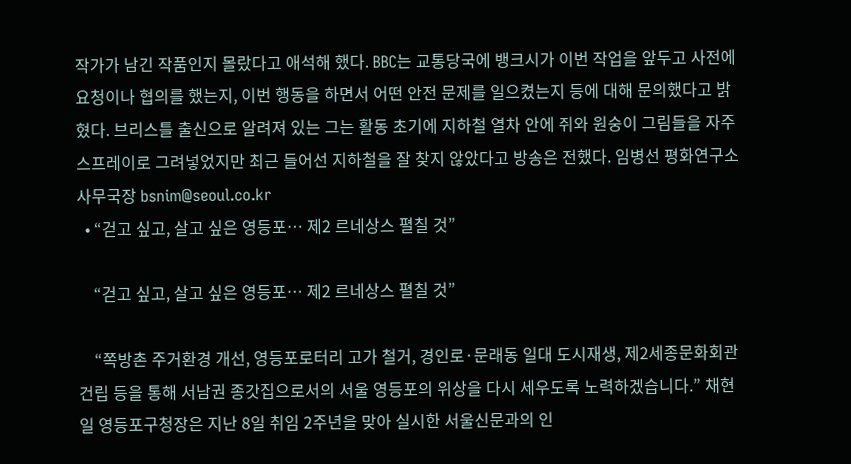작가가 남긴 작품인지 몰랐다고 애석해 했다. BBC는 교통당국에 뱅크시가 이번 작업을 앞두고 사전에 요청이나 협의를 했는지, 이번 행동을 하면서 어떤 안전 문제를 일으켰는지 등에 대해 문의했다고 밝혔다. 브리스틀 출신으로 알려져 있는 그는 활동 초기에 지하철 열차 안에 쥐와 원숭이 그림들을 자주 스프레이로 그려넣었지만 최근 들어선 지하철을 잘 찾지 않았다고 방송은 전했다. 임병선 평화연구소 사무국장 bsnim@seoul.co.kr
  • “걷고 싶고, 살고 싶은 영등포… 제2 르네상스 펼칠 것”

    “걷고 싶고, 살고 싶은 영등포… 제2 르네상스 펼칠 것”

    “쪽방촌 주거환경 개선, 영등포로터리 고가 철거, 경인로·문래동 일대 도시재생, 제2세종문화회관 건립 등을 통해 서남권 종갓집으로서의 서울 영등포의 위상을 다시 세우도록 노력하겠습니다.” 채현일 영등포구청장은 지난 8일 취임 2주년을 맞아 실시한 서울신문과의 인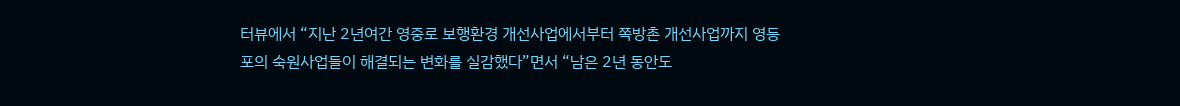터뷰에서 “지난 2년여간 영중로 보행환경 개선사업에서부터 쪽방촌 개선사업까지 영등포의 숙원사업들이 해결되는 변화를 실감했다”면서 “남은 2년 동안도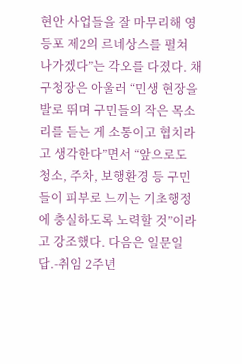현안 사업들을 잘 마무리해 영등포 제2의 르네상스를 펼쳐 나가겠다”는 각오를 다졌다. 채 구청장은 아울러 “민생 현장을 발로 뛰며 구민들의 작은 목소리를 듣는 게 소통이고 협치라고 생각한다”면서 “앞으로도 청소, 주차, 보행환경 등 구민들이 피부로 느끼는 기초행정에 충실하도록 노력할 것”이라고 강조했다. 다음은 일문일답.-취임 2주년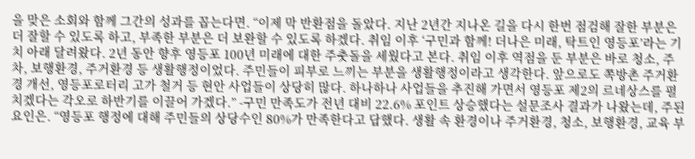을 맞은 소회와 함께 그간의 성과를 꼽는다면. “이제 막 반환점을 돌았다. 지난 2년간 지나온 길을 다시 한번 점검해 잘한 부분은 더 잘할 수 있도록 하고, 부족한 부분은 더 보완할 수 있도록 하겠다. 취임 이후 ‘구민과 함께! 더나은 미래, 탁트인 영등포’라는 기치 아래 달려왔다. 2년 동안 향후 영등포 100년 미래에 대한 주춧돌을 세웠다고 본다. 취임 이후 역점을 둔 부분은 바로 청소, 주차, 보행환경, 주거환경 등 생활행정이었다. 주민들이 피부로 느끼는 부분을 생활행정이라고 생각한다. 앞으로도 쪽방촌 주거환경 개선, 영등포로터리 고가 철거 등 현안 사업들이 상당히 많다. 하나하나 사업들을 추진해 가면서 영등포 제2의 르네상스를 펼치겠다는 각오로 하반기를 이끌어 가겠다.” -구민 만족도가 전년 대비 22.6% 포인트 상승했다는 설문조사 결과가 나왔는데, 주된 요인은. “영등포 행정에 대해 주민들의 상당수인 80%가 만족한다고 답했다. 생활 속 환경이나 주거환경, 청소, 보행환경, 교육 부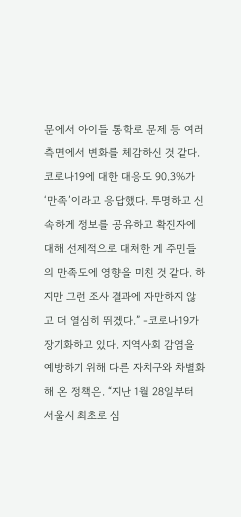문에서 아이들 통학로 문제 등 여러 측면에서 변화를 체감하신 것 같다. 코로나19에 대한 대응도 90.3%가 ‘만족’이라고 응답했다. 투명하고 신속하게 정보를 공유하고 확진자에 대해 선제적으로 대처한 게 주민들의 만족도에 영향을 미친 것 같다. 하지만 그런 조사 결과에 자만하지 않고 더 열심히 뛰겠다.” -코로나19가 장기화하고 있다. 지역사회 감염을 예방하기 위해 다른 자치구와 차별화해 온 정책은. “지난 1월 28일부터 서울시 최초로 심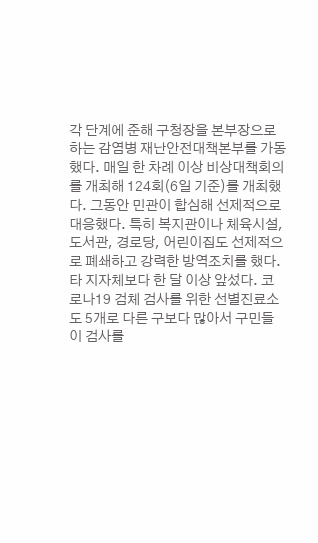각 단계에 준해 구청장을 본부장으로 하는 감염병 재난안전대책본부를 가동했다. 매일 한 차례 이상 비상대책회의를 개최해 124회(6일 기준)를 개최했다. 그동안 민관이 합심해 선제적으로 대응했다. 특히 복지관이나 체육시설, 도서관, 경로당, 어린이집도 선제적으로 폐쇄하고 강력한 방역조치를 했다. 타 지자체보다 한 달 이상 앞섰다. 코로나19 검체 검사를 위한 선별진료소도 5개로 다른 구보다 많아서 구민들이 검사를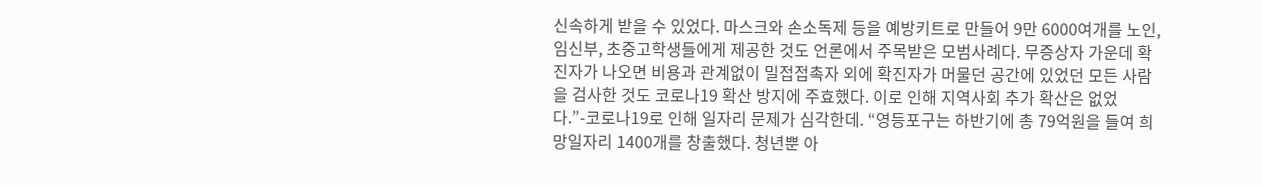신속하게 받을 수 있었다. 마스크와 손소독제 등을 예방키트로 만들어 9만 6000여개를 노인, 임신부, 초중고학생들에게 제공한 것도 언론에서 주목받은 모범사례다. 무증상자 가운데 확진자가 나오면 비용과 관계없이 밀접접촉자 외에 확진자가 머물던 공간에 있었던 모든 사람을 검사한 것도 코로나19 확산 방지에 주효했다. 이로 인해 지역사회 추가 확산은 없었다.”-코로나19로 인해 일자리 문제가 심각한데. “영등포구는 하반기에 총 79억원을 들여 희망일자리 1400개를 창출했다. 청년뿐 아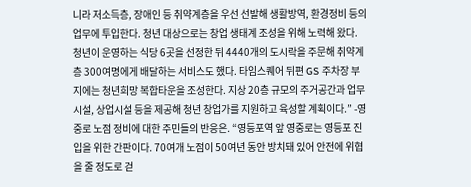니라 저소득층, 장애인 등 취약계층을 우선 선발해 생활방역, 환경정비 등의 업무에 투입한다. 청년 대상으로는 창업 생태계 조성을 위해 노력해 왔다. 청년이 운영하는 식당 6곳을 선정한 뒤 4440개의 도시락을 주문해 취약계층 300여명에게 배달하는 서비스도 했다. 타임스퀘어 뒤편 GS 주차장 부지에는 청년희망 복합타운을 조성한다. 지상 20층 규모의 주거공간과 업무시설, 상업시설 등을 제공해 청년 창업가를 지원하고 육성할 계획이다.” -영중로 노점 정비에 대한 주민들의 반응은. “영등포역 앞 영중로는 영등포 진입을 위한 간판이다. 70여개 노점이 50여년 동안 방치돼 있어 안전에 위협을 줄 정도로 걷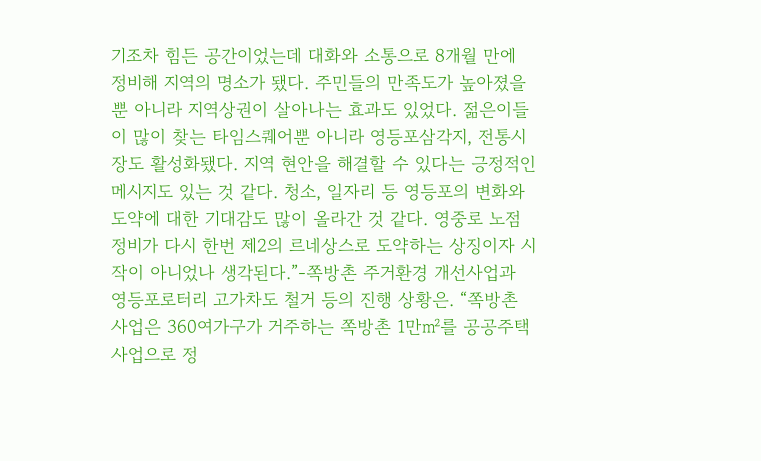기조차 힘든 공간이었는데 대화와 소통으로 8개월 만에 정비해 지역의 명소가 됐다. 주민들의 만족도가 높아졌을 뿐 아니라 지역상권이 살아나는 효과도 있었다. 젊은이들이 많이 찾는 타임스퀘어뿐 아니라 영등포삼각지, 전통시장도 활성화됐다. 지역 현안을 해결할 수 있다는 긍정적인 메시지도 있는 것 같다. 청소, 일자리 등 영등포의 변화와 도약에 대한 기대감도 많이 올라간 것 같다. 영중로 노점 정비가 다시 한번 제2의 르네상스로 도약하는 상징이자 시작이 아니었나 생각된다.”-쪽방촌 주거환경 개선사업과 영등포로터리 고가차도 철거 등의 진행 상황은. “쪽방촌 사업은 360여가구가 거주하는 쪽방촌 1만㎡를 공공주택사업으로 정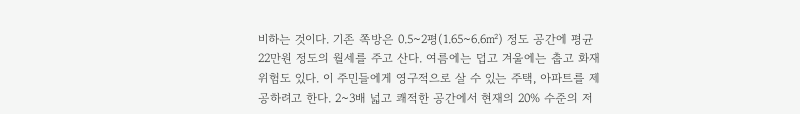비하는 것이다. 기존 쪽방은 0.5~2평(1.65~6.6㎡) 정도 공간에 평균 22만원 정도의 월세를 주고 산다. 여름에는 덥고 겨울에는 춥고 화재위험도 있다. 이 주민들에게 영구적으로 살 수 있는 주택, 아파트를 제공하려고 한다. 2~3배 넓고 쾌적한 공간에서 현재의 20% 수준의 저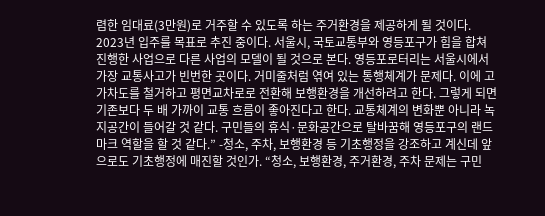렴한 임대료(3만원)로 거주할 수 있도록 하는 주거환경을 제공하게 될 것이다. 2023년 입주를 목표로 추진 중이다. 서울시, 국토교통부와 영등포구가 힘을 합쳐 진행한 사업으로 다른 사업의 모델이 될 것으로 본다. 영등포로터리는 서울시에서 가장 교통사고가 빈번한 곳이다. 거미줄처럼 엮여 있는 통행체계가 문제다. 이에 고가차도를 철거하고 평면교차로로 전환해 보행환경을 개선하려고 한다. 그렇게 되면 기존보다 두 배 가까이 교통 흐름이 좋아진다고 한다. 교통체계의 변화뿐 아니라 녹지공간이 들어갈 것 같다. 구민들의 휴식·문화공간으로 탈바꿈해 영등포구의 랜드마크 역할을 할 것 같다.” -청소, 주차, 보행환경 등 기초행정을 강조하고 계신데 앞으로도 기초행정에 매진할 것인가. “청소, 보행환경, 주거환경, 주차 문제는 구민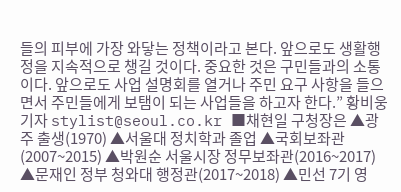들의 피부에 가장 와닿는 정책이라고 본다. 앞으로도 생활행정을 지속적으로 챙길 것이다. 중요한 것은 구민들과의 소통이다. 앞으로도 사업 설명회를 열거나 주민 요구 사항을 들으면서 주민들에게 보탬이 되는 사업들을 하고자 한다.” 황비웅 기자 stylist@seoul.co.kr ■채현일 구청장은 ▲광주 출생(1970) ▲서울대 정치학과 졸업 ▲국회보좌관(2007~2015) ▲박원순 서울시장 정무보좌관(2016~2017) ▲문재인 정부 청와대 행정관(2017~2018) ▲민선 7기 영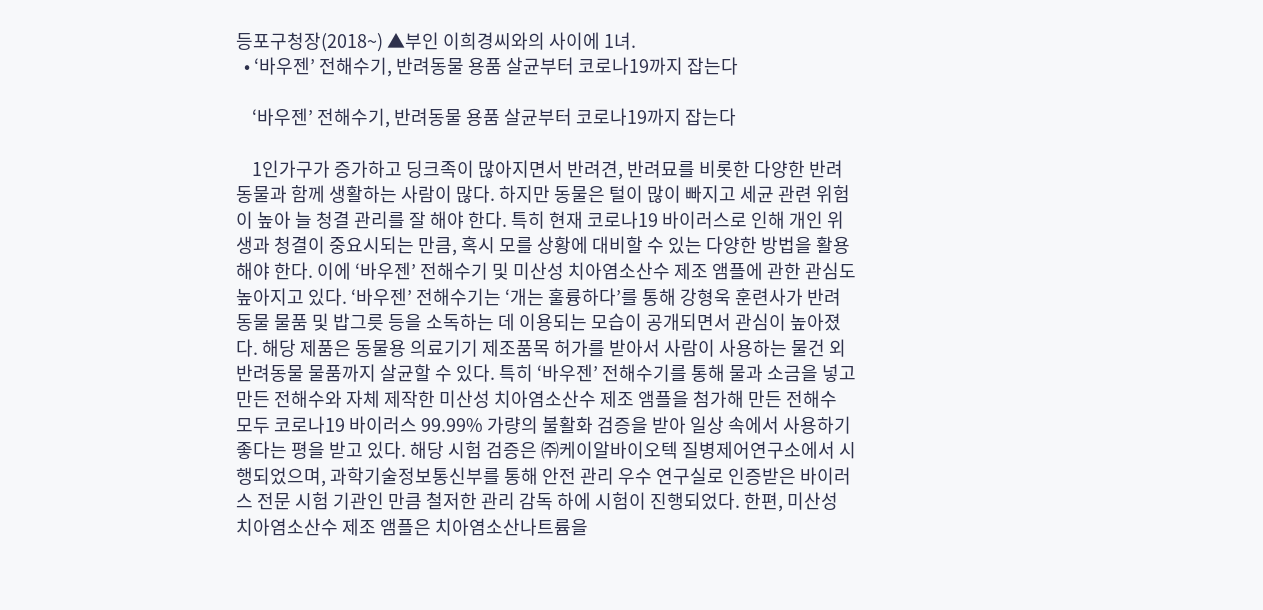등포구청장(2018~) ▲부인 이희경씨와의 사이에 1녀.
  • ‘바우젠’ 전해수기, 반려동물 용품 살균부터 코로나19까지 잡는다

    ‘바우젠’ 전해수기, 반려동물 용품 살균부터 코로나19까지 잡는다

    1인가구가 증가하고 딩크족이 많아지면서 반려견, 반려묘를 비롯한 다양한 반려동물과 함께 생활하는 사람이 많다. 하지만 동물은 털이 많이 빠지고 세균 관련 위험이 높아 늘 청결 관리를 잘 해야 한다. 특히 현재 코로나19 바이러스로 인해 개인 위생과 청결이 중요시되는 만큼, 혹시 모를 상황에 대비할 수 있는 다양한 방법을 활용해야 한다. 이에 ‘바우젠’ 전해수기 및 미산성 치아염소산수 제조 앰플에 관한 관심도 높아지고 있다. ‘바우젠’ 전해수기는 ‘개는 훌륭하다’를 통해 강형욱 훈련사가 반려동물 물품 및 밥그릇 등을 소독하는 데 이용되는 모습이 공개되면서 관심이 높아졌다. 해당 제품은 동물용 의료기기 제조품목 허가를 받아서 사람이 사용하는 물건 외 반려동물 물품까지 살균할 수 있다. 특히 ‘바우젠’ 전해수기를 통해 물과 소금을 넣고 만든 전해수와 자체 제작한 미산성 치아염소산수 제조 앰플을 첨가해 만든 전해수 모두 코로나19 바이러스 99.99% 가량의 불활화 검증을 받아 일상 속에서 사용하기 좋다는 평을 받고 있다. 해당 시험 검증은 ㈜케이알바이오텍 질병제어연구소에서 시행되었으며, 과학기술정보통신부를 통해 안전 관리 우수 연구실로 인증받은 바이러스 전문 시험 기관인 만큼 철저한 관리 감독 하에 시험이 진행되었다. 한편, 미산성 치아염소산수 제조 앰플은 치아염소산나트륨을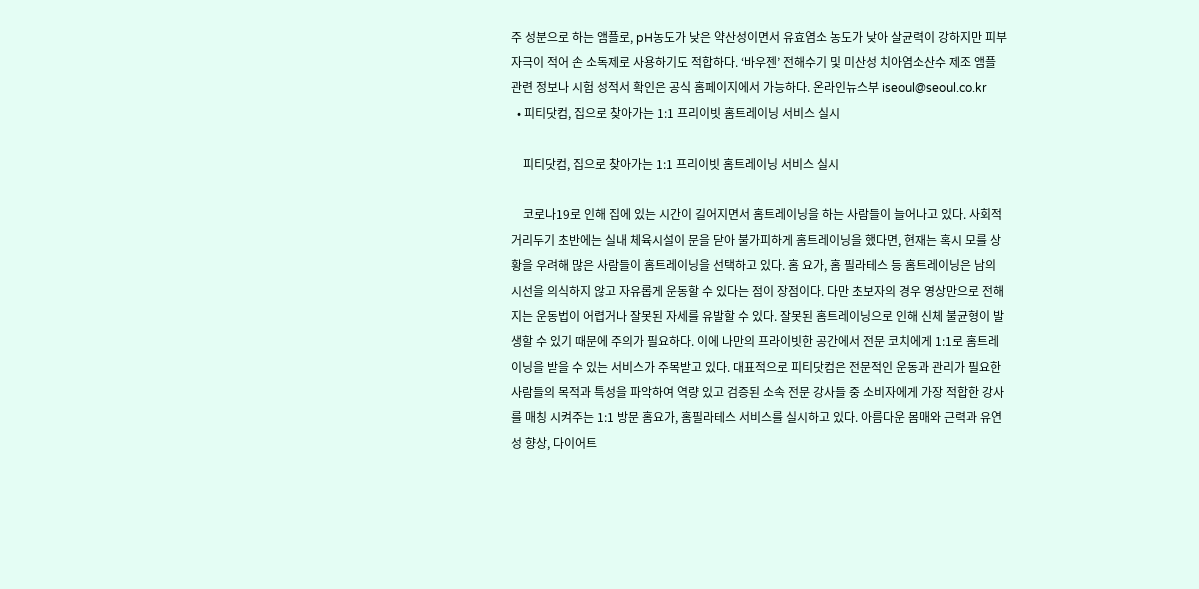주 성분으로 하는 앰플로, pH농도가 낮은 약산성이면서 유효염소 농도가 낮아 살균력이 강하지만 피부 자극이 적어 손 소독제로 사용하기도 적합하다. ‘바우젠’ 전해수기 및 미산성 치아염소산수 제조 앰플 관련 정보나 시험 성적서 확인은 공식 홈페이지에서 가능하다. 온라인뉴스부 iseoul@seoul.co.kr
  • 피티닷컴, 집으로 찾아가는 1:1 프리이빗 홈트레이닝 서비스 실시

    피티닷컴, 집으로 찾아가는 1:1 프리이빗 홈트레이닝 서비스 실시

    코로나19로 인해 집에 있는 시간이 길어지면서 홈트레이닝을 하는 사람들이 늘어나고 있다. 사회적 거리두기 초반에는 실내 체육시설이 문을 닫아 불가피하게 홈트레이닝을 했다면, 현재는 혹시 모를 상황을 우려해 많은 사람들이 홈트레이닝을 선택하고 있다. 홈 요가, 홈 필라테스 등 홈트레이닝은 남의 시선을 의식하지 않고 자유롭게 운동할 수 있다는 점이 장점이다. 다만 초보자의 경우 영상만으로 전해지는 운동법이 어렵거나 잘못된 자세를 유발할 수 있다. 잘못된 홈트레이닝으로 인해 신체 불균형이 발생할 수 있기 때문에 주의가 필요하다. 이에 나만의 프라이빗한 공간에서 전문 코치에게 1:1로 홈트레이닝을 받을 수 있는 서비스가 주목받고 있다. 대표적으로 피티닷컴은 전문적인 운동과 관리가 필요한 사람들의 목적과 특성을 파악하여 역량 있고 검증된 소속 전문 강사들 중 소비자에게 가장 적합한 강사를 매칭 시켜주는 1:1 방문 홈요가, 홈필라테스 서비스를 실시하고 있다. 아름다운 몸매와 근력과 유연성 향상, 다이어트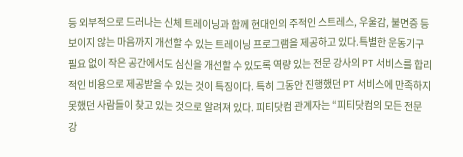등 외부적으로 드러나는 신체 트레이닝과 함께 현대인의 주적인 스트레스, 우울감, 불면증 등 보이지 않는 마음까지 개선할 수 있는 트레이닝 프로그램을 제공하고 있다.특별한 운동기구 필요 없이 작은 공간에서도 심신을 개선할 수 있도록 역량 있는 전문 강사의 PT 서비스를 합리적인 비용으로 제공받을 수 있는 것이 특징이다. 특히 그동안 진행했던 PT 서비스에 만족하지 못했던 사람들이 찾고 있는 것으로 알려져 있다. 피티닷컴 관계자는 “피티닷컴의 모든 전문 강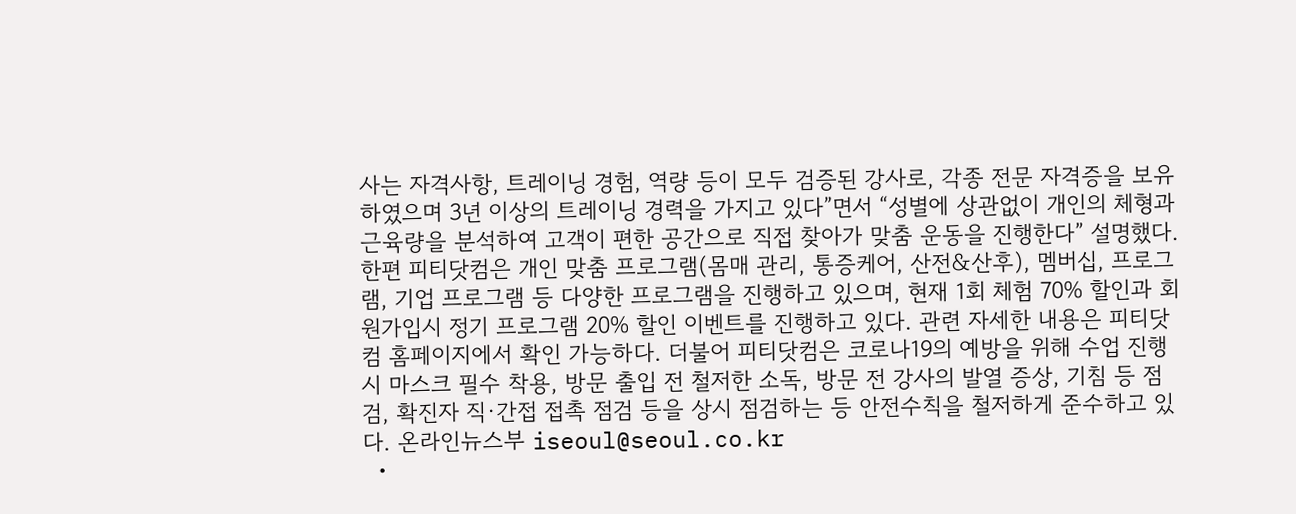사는 자격사항, 트레이닝 경험, 역량 등이 모두 검증된 강사로, 각종 전문 자격증을 보유하였으며 3년 이상의 트레이닝 경력을 가지고 있다”면서 “성별에 상관없이 개인의 체형과 근육량을 분석하여 고객이 편한 공간으로 직접 찾아가 맞춤 운동을 진행한다” 설명했다. 한편 피티닷컴은 개인 맞춤 프로그램(몸매 관리, 통증케어, 산전&산후), 멤버십, 프로그램, 기업 프로그램 등 다양한 프로그램을 진행하고 있으며, 현재 1회 체험 70% 할인과 회원가입시 정기 프로그램 20% 할인 이벤트를 진행하고 있다. 관련 자세한 내용은 피티닷컴 홈페이지에서 확인 가능하다. 더불어 피티닷컴은 코로나19의 예방을 위해 수업 진행시 마스크 필수 착용, 방문 출입 전 철저한 소독, 방문 전 강사의 발열 증상, 기침 등 점검, 확진자 직·간접 접촉 점검 등을 상시 점검하는 등 안전수칙을 철저하게 준수하고 있다. 온라인뉴스부 iseoul@seoul.co.kr
  •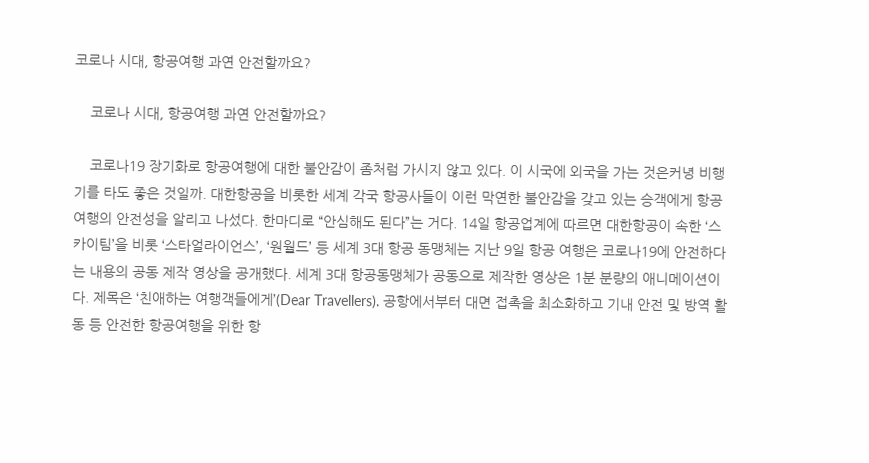코로나 시대, 항공여행 과연 안전할까요?

    코로나 시대, 항공여행 과연 안전할까요?

    코로나19 장기화로 항공여행에 대한 불안감이 좀처럼 가시지 않고 있다. 이 시국에 외국을 가는 것은커녕 비행기를 타도 좋은 것일까. 대한항공을 비롯한 세계 각국 항공사들이 이런 막연한 불안감을 갖고 있는 승객에게 항공여행의 안전성을 알리고 나섰다. 한마디로 “안심해도 된다”는 거다. 14일 항공업계에 따르면 대한항공이 속한 ‘스카이팀’을 비롯 ‘스타얼라이언스’, ‘원월드’ 등 세계 3대 항공 동맹체는 지난 9일 항공 여행은 코로나19에 안전하다는 내용의 공동 제작 영상을 공개했다. 세계 3대 항공동맹체가 공동으로 제작한 영상은 1분 분량의 애니메이션이다. 제목은 ‘친애하는 여행객들에게’(Dear Travellers). 공항에서부터 대면 접촉을 최소화하고 기내 안전 및 방역 활동 등 안전한 항공여행을 위한 항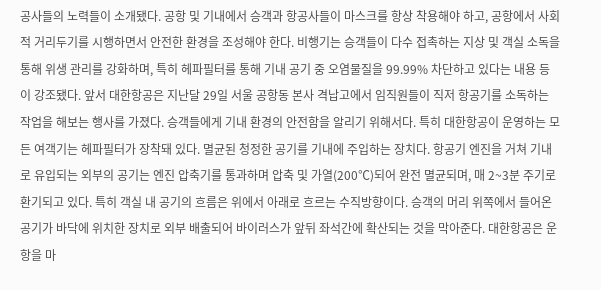공사들의 노력들이 소개됐다. 공항 및 기내에서 승객과 항공사들이 마스크를 항상 착용해야 하고, 공항에서 사회적 거리두기를 시행하면서 안전한 환경을 조성해야 한다. 비행기는 승객들이 다수 접촉하는 지상 및 객실 소독을 통해 위생 관리를 강화하며, 특히 헤파필터를 통해 기내 공기 중 오염물질을 99.99% 차단하고 있다는 내용 등이 강조됐다. 앞서 대한항공은 지난달 29일 서울 공항동 본사 격납고에서 임직원들이 직저 항공기를 소독하는 작업을 해보는 행사를 가졌다. 승객들에게 기내 환경의 안전함을 알리기 위해서다. 특히 대한항공이 운영하는 모든 여객기는 헤파필터가 장착돼 있다. 멸균된 청정한 공기를 기내에 주입하는 장치다. 항공기 엔진을 거쳐 기내로 유입되는 외부의 공기는 엔진 압축기를 통과하며 압축 및 가열(200℃)되어 완전 멸균되며, 매 2~3분 주기로 환기되고 있다. 특히 객실 내 공기의 흐름은 위에서 아래로 흐르는 수직방향이다. 승객의 머리 위쪽에서 들어온 공기가 바닥에 위치한 장치로 외부 배출되어 바이러스가 앞뒤 좌석간에 확산되는 것을 막아준다. 대한항공은 운항을 마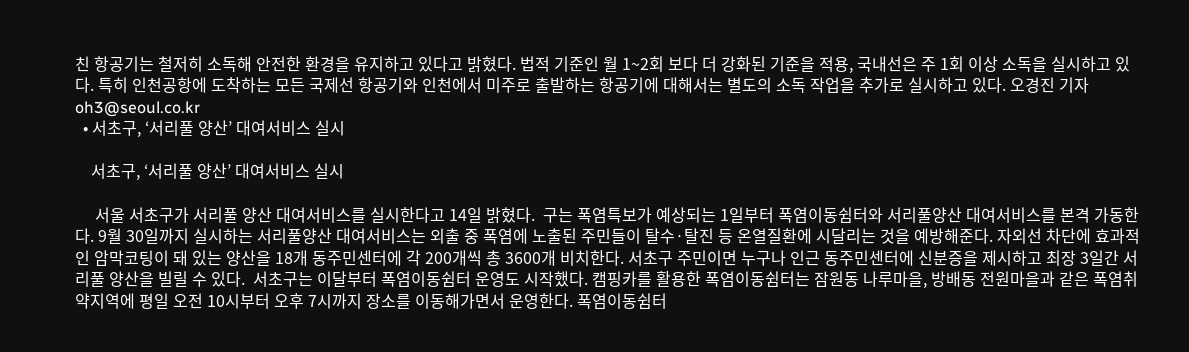친 항공기는 철저히 소독해 안전한 환경을 유지하고 있다고 밝혔다. 법적 기준인 월 1~2회 보다 더 강화된 기준을 적용, 국내선은 주 1회 이상 소독을 실시하고 있다. 특히 인천공항에 도착하는 모든 국제선 항공기와 인천에서 미주로 출발하는 항공기에 대해서는 별도의 소독 작업을 추가로 실시하고 있다. 오경진 기자 oh3@seoul.co.kr
  • 서초구, ‘서리풀 양산’ 대여서비스 실시

    서초구, ‘서리풀 양산’ 대여서비스 실시

     서울 서초구가 서리풀 양산 대여서비스를 실시한다고 14일 밝혔다.  구는 폭염특보가 예상되는 1일부터 폭염이동쉼터와 서리풀양산 대여서비스를 본격 가동한다. 9월 30일까지 실시하는 서리풀양산 대여서비스는 외출 중 폭염에 노출된 주민들이 탈수·탈진 등 온열질환에 시달리는 것을 예방해준다. 자외선 차단에 효과적인 암막코팅이 돼 있는 양산을 18개 동주민센터에 각 200개씩 총 3600개 비치한다. 서초구 주민이면 누구나 인근 동주민센터에 신분증을 제시하고 최장 3일간 서리풀 양산을 빌릴 수 있다.  서초구는 이달부터 폭염이동쉼터 운영도 시작했다. 캠핑카를 활용한 폭염이동쉼터는 잠원동 나루마을, 방배동 전원마을과 같은 폭염취약지역에 평일 오전 10시부터 오후 7시까지 장소를 이동해가면서 운영한다. 폭염이동쉼터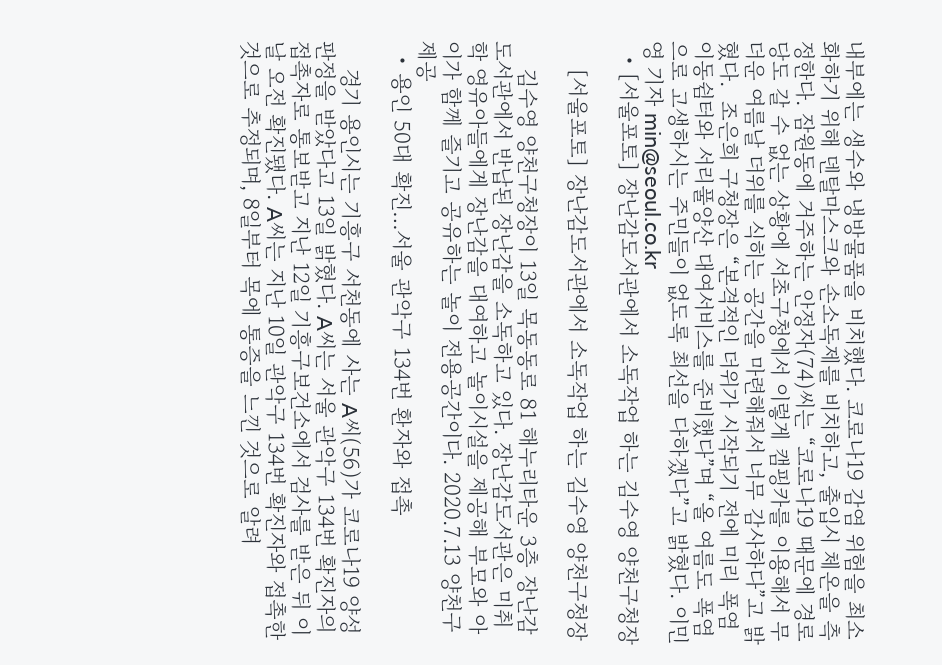내부에는 생수와 냉방물품을 비치했다. 코로나19 감염 위험을 최소화하기 위해 덴탈마스크와 손소독제를 비치하고, 출입시 체온을 측정한다. 잠원동에 거주하는 안정자(74)씨는 “코로나19 때문에 경로당도 갈 수 없는 상황에 서초구청에서 이렇게 캠핑카를 이용해서 무더운 여름날 더위를 식히는 공간을 마련해줘서 너무 감사하다”고 밝혔다.  조은희 구청장은 “본격적인 더위가 시작되기 전에 미리 폭염이동쉼터와 서리풀양산 대여서비스를 준비했다”며 “올 여름도 폭염으로 고생하시는 주민들이 없도록 최선을 다하겠다”고 밝혔다. 이민영 기자 min@seoul.co.kr
  • [서울포토] 장난감도서관에서 소독작업 하는 김수영 양천구청장

    [서울포토] 장난감도서관에서 소독작업 하는 김수영 양천구청장

    김수영 양천구청장이 13일 목동동로 81 해누리타운 3층 장난감도서관에서 반납된 장난감을 소독하고 있다. 장난감도서관은 미취학 영유아들에게 장난감을 대여하고 놀이시설을 제공해 부모와 아이가 함께 즐기고 공유하는 놀이 전용공간이다. 2020.7.13 양천구 제공
  • 용인 50대 확진…서울 관악구 134번 환자와 접촉

    경기 용인시는 기흥구 서천동에 사는 A씨(56)가 코로나19 양성 판정을 받았다고 13일 밝혔다. A씨는 서울 관악구 134번 확진자의 접촉자로 통보받고 지난 12일 기흥구보건소에서 검사를 받은 뒤 이날 오전 확진됐다. A씨는 지난 10일 관악구 134번 확진자와 접촉한 것으로 추정되며, 8일부터 목에 통증을 느낀 것으로 알려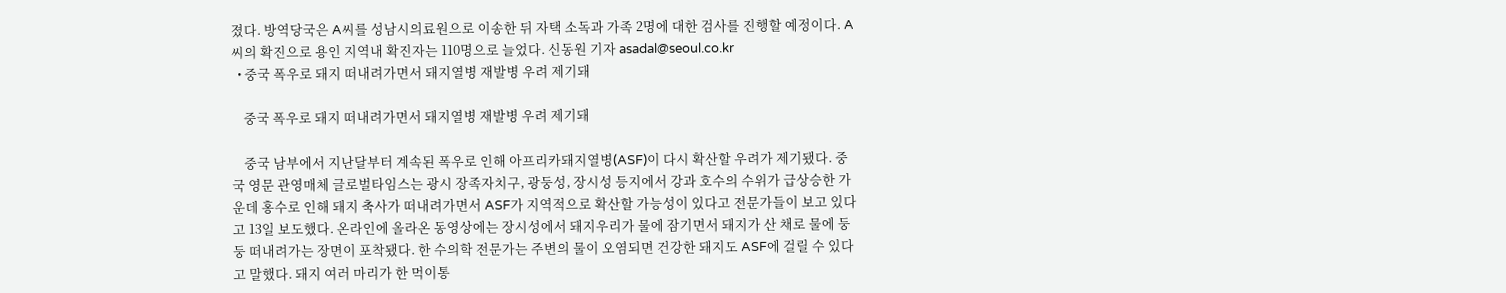졌다. 방역당국은 A씨를 성남시의료원으로 이송한 뒤 자택 소독과 가족 2명에 대한 검사를 진행할 예정이다. A씨의 확진으로 용인 지역내 확진자는 110명으로 늘었다. 신동원 기자 asadal@seoul.co.kr
  • 중국 폭우로 돼지 떠내려가면서 돼지열병 재발병 우려 제기돼

    중국 폭우로 돼지 떠내려가면서 돼지열병 재발병 우려 제기돼

    중국 남부에서 지난달부터 계속된 폭우로 인해 아프리카돼지열병(ASF)이 다시 확산할 우려가 제기됐다. 중국 영문 관영매체 글로벌타임스는 광시 장족자치구, 광둥성, 장시성 등지에서 강과 호수의 수위가 급상승한 가운데 홍수로 인해 돼지 축사가 떠내려가면서 ASF가 지역적으로 확산할 가능성이 있다고 전문가들이 보고 있다고 13일 보도했다. 온라인에 올라온 동영상에는 장시성에서 돼지우리가 물에 잠기면서 돼지가 산 채로 물에 둥둥 떠내려가는 장면이 포착됐다. 한 수의학 전문가는 주변의 물이 오염되면 건강한 돼지도 ASF에 걸릴 수 있다고 말했다. 돼지 여러 마리가 한 먹이통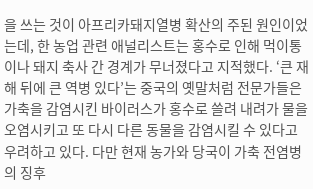을 쓰는 것이 아프리카돼지열병 확산의 주된 원인이었는데, 한 농업 관련 애널리스트는 홍수로 인해 먹이통이나 돼지 축사 간 경계가 무너졌다고 지적했다. ‘큰 재해 뒤에 큰 역병 있다’는 중국의 옛말처럼 전문가들은 가축을 감염시킨 바이러스가 홍수로 쓸려 내려가 물을 오염시키고 또 다시 다른 동물을 감염시킬 수 있다고 우려하고 있다. 다만 현재 농가와 당국이 가축 전염병의 징후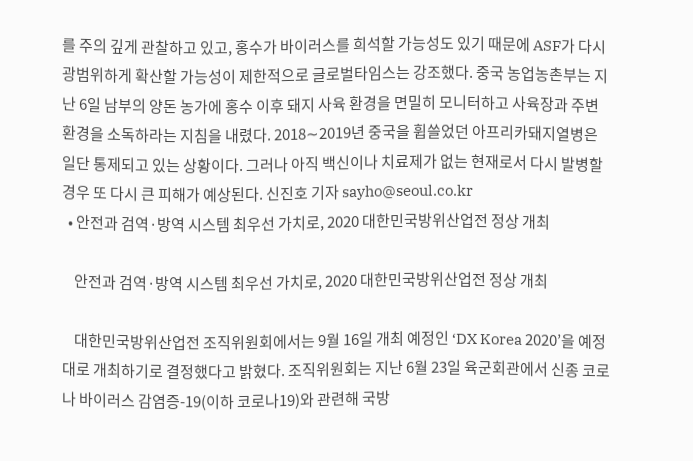를 주의 깊게 관찰하고 있고, 홍수가 바이러스를 희석할 가능성도 있기 때문에 ASF가 다시 광범위하게 확산할 가능성이 제한적으로 글로벌타임스는 강조했다. 중국 농업농촌부는 지난 6일 남부의 양돈 농가에 홍수 이후 돼지 사육 환경을 면밀히 모니터하고 사육장과 주변 환경을 소독하라는 지침을 내렸다. 2018∼2019년 중국을 휩쓸었던 아프리카돼지열병은 일단 통제되고 있는 상황이다. 그러나 아직 백신이나 치료제가 없는 현재로서 다시 발병할 경우 또 다시 큰 피해가 예상된다. 신진호 기자 sayho@seoul.co.kr
  • 안전과 검역·방역 시스템 최우선 가치로, 2020 대한민국방위산업전 정상 개최

    안전과 검역·방역 시스템 최우선 가치로, 2020 대한민국방위산업전 정상 개최

    대한민국방위산업전 조직위원회에서는 9월 16일 개최 예정인 ‘DX Korea 2020’을 예정대로 개최하기로 결정했다고 밝혔다. 조직위원회는 지난 6월 23일 육군회관에서 신종 코로나 바이러스 감염증-19(이하 코로나19)와 관련해 국방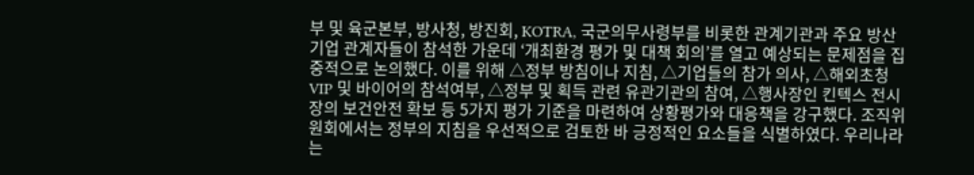부 및 육군본부, 방사청, 방진회, KOTRA, 국군의무사령부를 비롯한 관계기관과 주요 방산 기업 관계자들이 참석한 가운데 ‘개최환경 평가 및 대책 회의’를 열고 예상되는 문제점을 집중적으로 논의했다. 이를 위해 △정부 방침이나 지침, △기업들의 참가 의사, △해외초청 VIP 및 바이어의 참석여부, △정부 및 획득 관련 유관기관의 참여, △행사장인 킨텍스 전시장의 보건안전 확보 등 5가지 평가 기준을 마련하여 상황평가와 대응책을 강구했다. 조직위원회에서는 정부의 지침을 우선적으로 검토한 바 긍정적인 요소들을 식별하였다. 우리나라는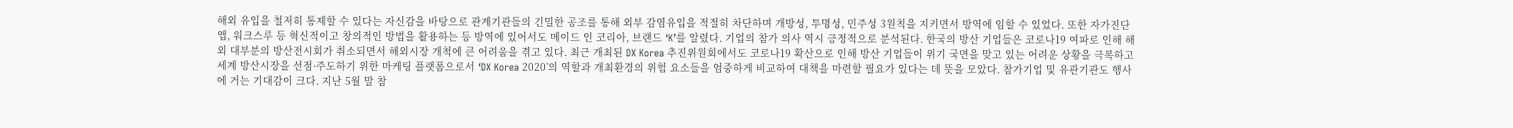해외 유입을 철저히 통제할 수 있다는 자신감을 바탕으로 관계기관들의 긴밀한 공조를 통해 외부 감염유입을 적절히 차단하며 개방성, 투명성, 민주성 3원칙을 지키면서 방역에 임할 수 있었다. 또한 자가진단 앱, 워크스루 등 혁신적이고 창의적인 방법을 활용하는 등 방역에 있어서도 메이드 인 코리아, 브랜드 ‘K’를 알렸다. 기업의 참가 의사 역시 긍정적으로 분석된다. 한국의 방산 기업들은 코로나19 여파로 인해 해외 대부분의 방산전시회가 취소되면서 해외시장 개척에 큰 어려움을 겪고 있다. 최근 개최된 DX Korea 추진위원회에서도 코로나19 확산으로 인해 방산 기업들이 위기 국면을 맞고 있는 어려운 상황을 극복하고 세계 방산시장을 선점·주도하기 위한 마케팅 플랫폼으로서 ‘DX Korea 2020’의 역할과 개최환경의 위험 요소들을 엄중하게 비교하여 대책을 마련할 필요가 있다는 데 뜻을 모았다. 참가기업 및 유관기관도 행사에 거는 기대감이 크다. 지난 5월 말 참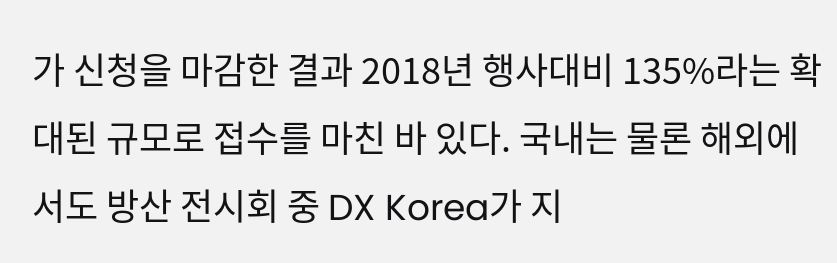가 신청을 마감한 결과 2018년 행사대비 135%라는 확대된 규모로 접수를 마친 바 있다. 국내는 물론 해외에서도 방산 전시회 중 DX Korea가 지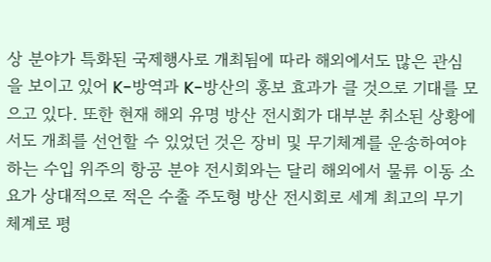상 분야가 특화된 국제행사로 개최됨에 따라 해외에서도 많은 관심을 보이고 있어 K-방역과 K-방산의 홍보 효과가 클 것으로 기대를 모으고 있다. 또한 현재 해외 유명 방산 전시회가 대부분 취소된 상황에서도 개최를 선언할 수 있었던 것은 장비 및 무기체계를 운송하여야 하는 수입 위주의 항공 분야 전시회와는 달리 해외에서 물류 이동 소요가 상대적으로 적은 수출 주도형 방산 전시회로 세계 최고의 무기체계로 평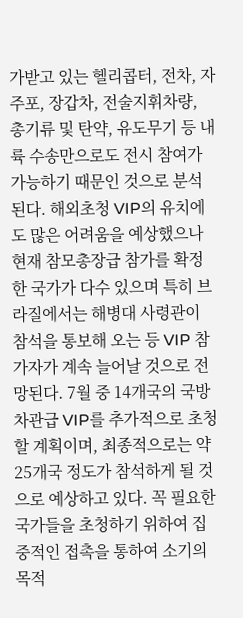가받고 있는 헬리콥터, 전차, 자주포, 장갑차, 전술지휘차량, 총기류 및 탄약, 유도무기 등 내륙 수송만으로도 전시 참여가 가능하기 때문인 것으로 분석된다. 해외초청 VIP의 유치에도 많은 어려움을 예상했으나 현재 참모총장급 참가를 확정한 국가가 다수 있으며 특히 브라질에서는 해병대 사령관이 참석을 통보해 오는 등 VIP 참가자가 계속 늘어날 것으로 전망된다. 7월 중 14개국의 국방 차관급 VIP를 추가적으로 초청할 계획이며, 최종적으로는 약 25개국 정도가 참석하게 될 것으로 예상하고 있다. 꼭 필요한 국가들을 초청하기 위하여 집중적인 접촉을 통하여 소기의 목적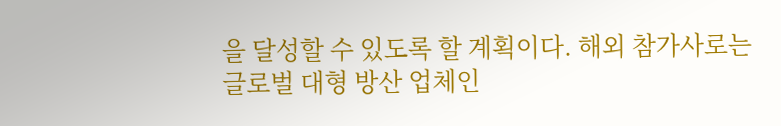을 달성할 수 있도록 할 계획이다. 해외 참가사로는 글로벌 대형 방산 업체인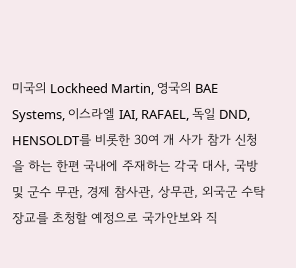미국의 Lockheed Martin, 영국의 BAE Systems, 이스라엘 IAI, RAFAEL, 독일 DND, HENSOLDT를 비롯한 30여 개 사가 참가 신청을 하는 한편 국내에 주재하는 각국 대사, 국방 및 군수 무관, 경제 참사관, 상무관, 외국군 수탁 장교를 초청할 예정으로 국가안보와 직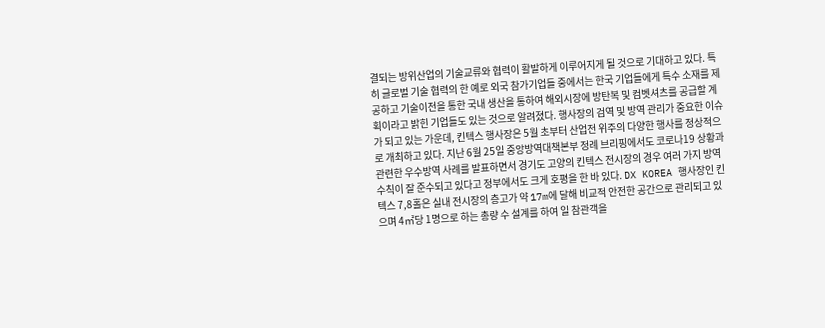결되는 방위산업의 기술교류와 협력이 활발하게 이루어지게 될 것으로 기대하고 있다. 특히 글로벌 기술 협력의 한 예로 외국 참가기업들 중에서는 한국 기업들에게 특수 소재를 제공하고 기술이전을 통한 국내 생산을 통하여 해외시장에 방탄복 및 컴벳셔츠를 공급할 계획이라고 밝힌 기업들도 있는 것으로 알려졌다. 행사장의 검역 및 방역 관리가 중요한 이슈가 되고 있는 가운데, 킨텍스 행사장은 5월 초부터 산업전 위주의 다양한 행사를 정상적으로 개최하고 있다. 지난 6월 25일 중앙방역대책본부 정례 브리핑에서도 코로나19 상황과 관련한 우수방역 사례를 발표하면서 경기도 고양의 킨텍스 전시장의 경우 여러 가지 방역 수칙이 잘 준수되고 있다고 정부에서도 크게 호평을 한 바 있다. DX KOREA 행사장인 킨텍스 7,8홀은 실내 전시장의 층고가 약 17m에 달해 비교적 안전한 공간으로 관리되고 있으며 4㎡당 1명으로 하는 총량 수 설계를 하여 일 참관객을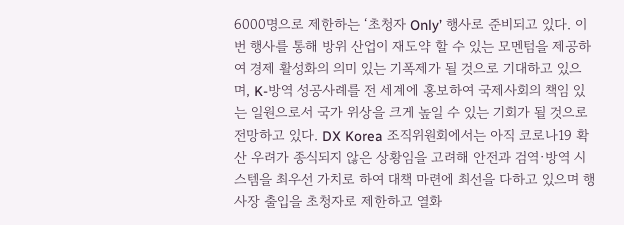6000명으로 제한하는 ‘초청자 Only’ 행사로 준비되고 있다. 이번 행사를 통해 방위 산업이 재도약 할 수 있는 모멘텀을 제공하여 경제 활성화의 의미 있는 기폭제가 될 것으로 기대하고 있으며, K-방역 성공사례를 전 세계에 홍보하여 국제사회의 책임 있는 일원으로서 국가 위상을 크게 높일 수 있는 기회가 될 것으로 전망하고 있다. DX Korea 조직위원회에서는 아직 코로나19 확산 우려가 종식되지 않은 상황임을 고려해 안전과 검역·방역 시스템을 최우선 가치로 하여 대책 마련에 최선을 다하고 있으며 행사장 출입을 초청자로 제한하고 열화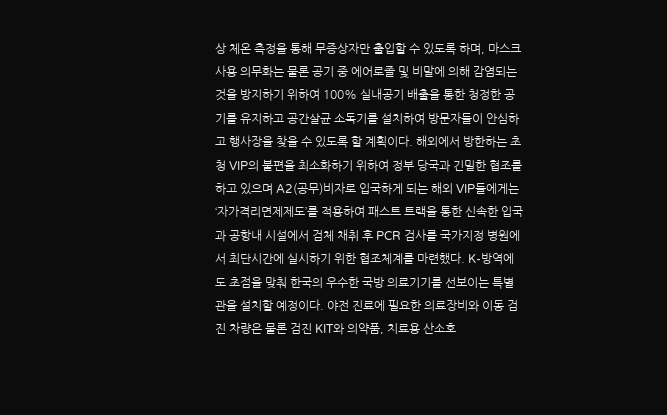상 체온 측정을 통해 무증상자만 출입할 수 있도록 하며, 마스크 사용 의무화는 물론 공기 중 에어로졸 및 비말에 의해 감염되는 것을 방지하기 위하여 100% 실내공기 배출을 통한 청정한 공기를 유지하고 공간살균 소독기를 설치하여 방문자들이 안심하고 행사장을 찾을 수 있도록 할 계획이다. 해외에서 방한하는 초청 VIP의 불편을 최소화하기 위하여 정부 당국과 긴밀한 협조를 하고 있으며 A2(공무)비자로 입국하게 되는 해외 VIP들에게는 ‘자가격리면제제도’를 적용하여 패스트 트랙을 통한 신속한 입국과 공항내 시설에서 검체 채취 후 PCR 검사를 국가지정 병원에서 최단시간에 실시하기 위한 협조체계를 마련했다. K-방역에도 초점을 맞춰 한국의 우수한 국방 의료기기를 선보이는 특별관을 설치할 예정이다. 야전 진료에 필요한 의료장비와 이동 검진 차량은 물론 검진 KIT와 의약품, 치료용 산소호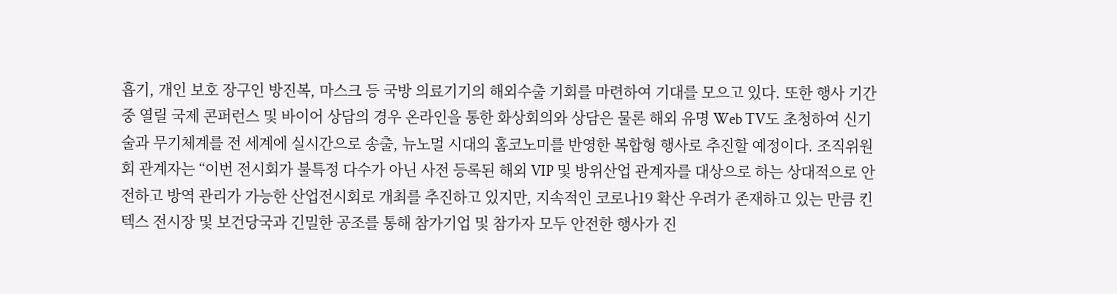흡기, 개인 보호 장구인 방진복, 마스크 등 국방 의료기기의 해외수출 기회를 마련하여 기대를 모으고 있다. 또한 행사 기간 중 열릴 국제 콘퍼런스 및 바이어 상담의 경우 온라인을 통한 화상회의와 상담은 물론 해외 유명 Web TV도 초청하여 신기술과 무기체계를 전 세계에 실시간으로 송출, 뉴노멀 시대의 홈코노미를 반영한 복합형 행사로 추진할 예정이다. 조직위원회 관계자는 “이번 전시회가 불특정 다수가 아닌 사전 등록된 해외 VIP 및 방위산업 관계자를 대상으로 하는 상대적으로 안전하고 방역 관리가 가능한 산업전시회로 개최를 추진하고 있지만, 지속적인 코로나19 확산 우려가 존재하고 있는 만큼 킨텍스 전시장 및 보건당국과 긴밀한 공조를 통해 참가기업 및 참가자 모두 안전한 행사가 진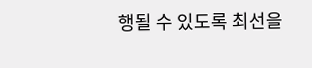행될 수 있도록 최선을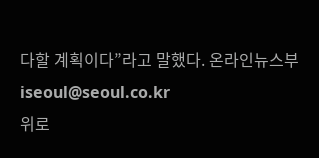다할 계획이다”라고 말했다. 온라인뉴스부 iseoul@seoul.co.kr
위로